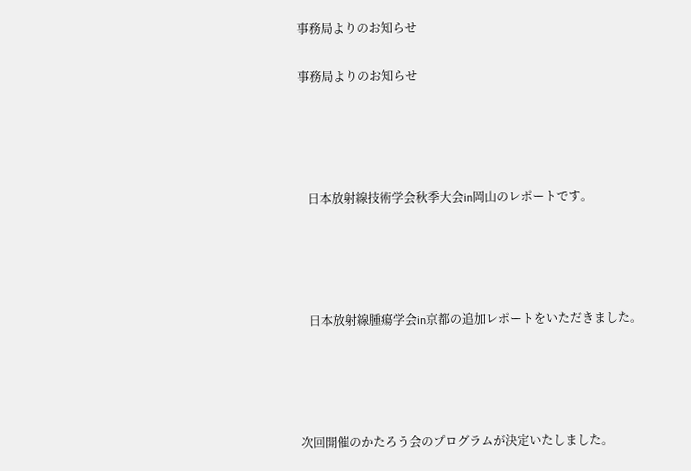事務局よりのお知らせ

事務局よりのお知らせ




   日本放射線技術学会秋季大会in岡山のレポートです。




   日本放射線腫瘍学会in京都の追加レポートをいただきました。




次回開催のかたろう会のプログラムが決定いたしました。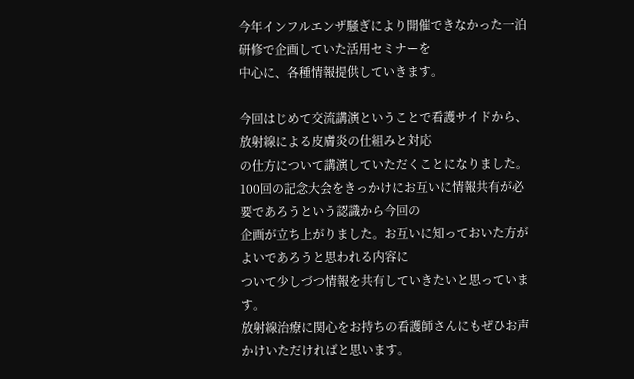今年インフルエンザ騒ぎにより開催できなかった一泊研修で企画していた活用セミナーを
中心に、各種情報提供していきます。

今回はじめて交流講演ということで看護サイドから、放射線による皮膚炎の仕組みと対応
の仕方について講演していただくことになりました。
100回の記念大会をきっかけにお互いに情報共有が必要であろうという認識から今回の
企画が立ち上がりました。お互いに知っておいた方がよいであろうと思われる内容に
ついて少しづつ情報を共有していきたいと思っています。
放射線治療に関心をお持ちの看護師さんにもぜひお声かけいただければと思います。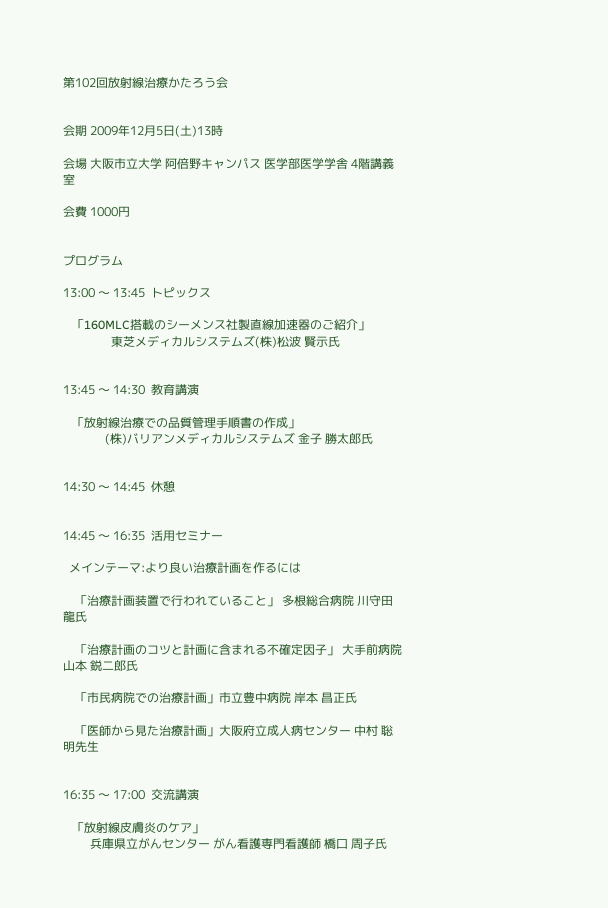第102回放射線治療かたろう会


会期 2009年12月5日(土)13時

会場 大阪市立大学 阿倍野キャンパス 医学部医学学舎 4階講義室

会費 1000円


プログラム

13:00 〜 13:45  トピックス

   「160MLC搭載のシーメンス社製直線加速器のご紹介」
                東芝メディカルシステムズ(株)松波 賢示氏


13:45 〜 14:30  教育講演

   「放射線治療での品質管理手順書の作成」
              (株)バリアンメディカルシステムズ 金子 勝太郎氏


14:30 〜 14:45  休憩


14:45 〜 16:35  活用セミナー

  メインテーマ:より良い治療計画を作るには

    「治療計画装置で行われていること」 多根総合病院 川守田 龍氏

    「治療計画のコツと計画に含まれる不確定因子」 大手前病院 山本 鋭二郎氏

    「市民病院での治療計画」市立豊中病院 岸本 昌正氏

    「医師から見た治療計画」大阪府立成人病センター 中村 聡明先生


16:35 〜 17:00  交流講演

   「放射線皮膚炎のケア」
         兵庫県立がんセンター がん看護専門看護師 橋口 周子氏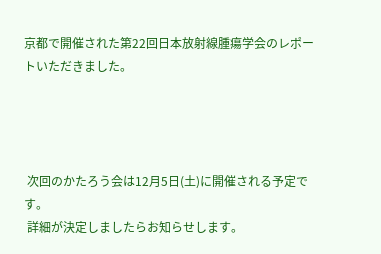京都で開催された第22回日本放射線腫瘍学会のレポートいただきました。




 次回のかたろう会は12月5日(土)に開催される予定です。
 詳細が決定しましたらお知らせします。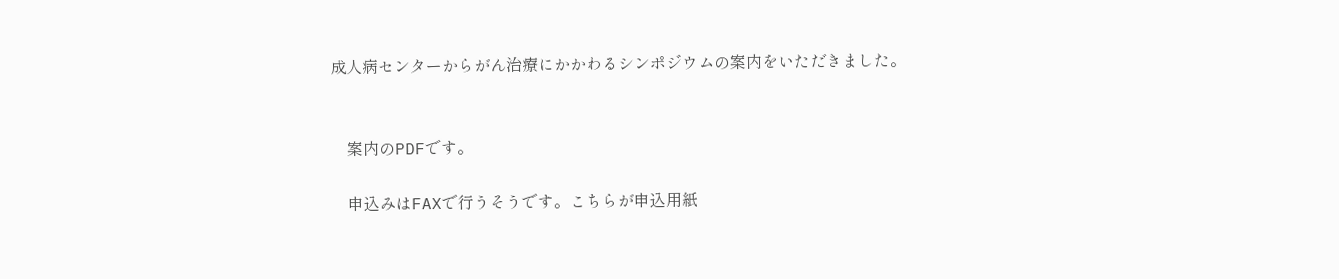成人病センターからがん治療にかかわるシンポジウムの案内をいただきました。


    案内のPDFです。

    申込みはFAXで行うそうです。こちらが申込用紙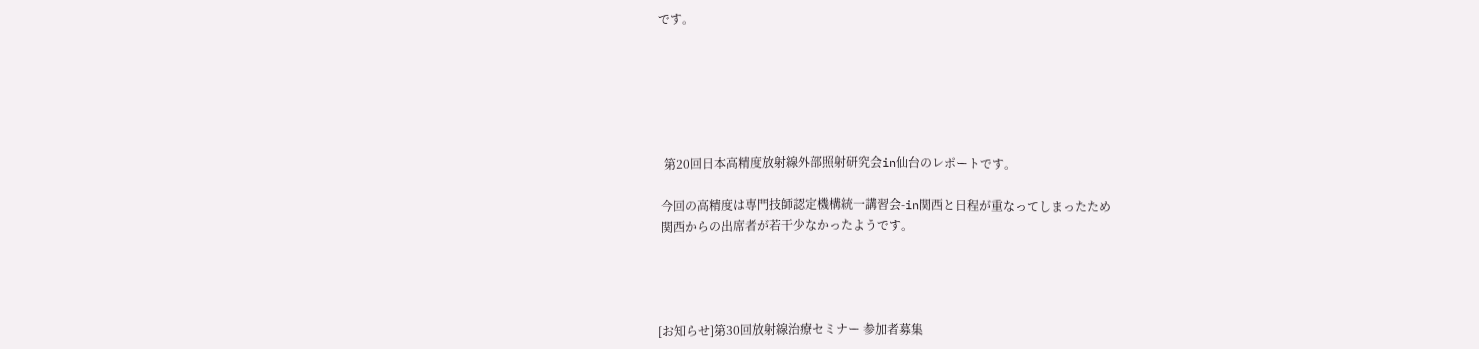です。






  第20回日本高精度放射線外部照射研究会in仙台のレポートです。

 今回の高精度は専門技師認定機構統一講習会-in関西と日程が重なってしまったため
 関西からの出席者が若干少なかったようです。




[お知らせ]第30回放射線治療セミナー 参加者募集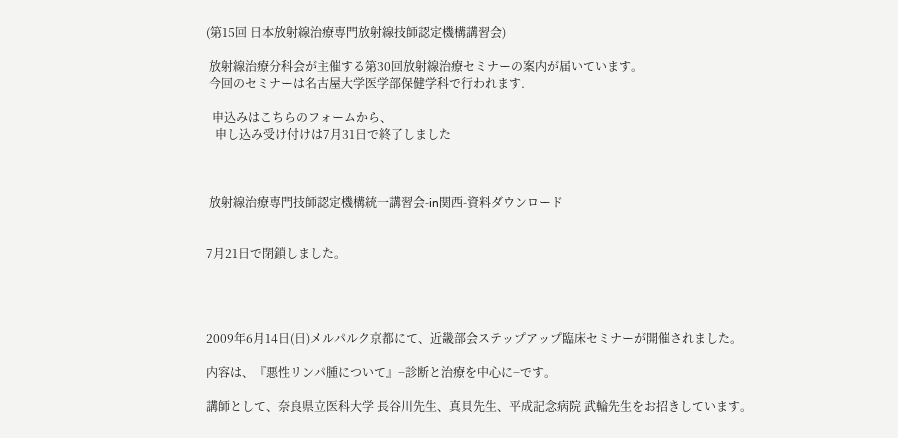(第15回 日本放射線治療専門放射線技師認定機構講習会)

 放射線治療分科会が主催する第30回放射線治療セミナーの案内が届いています。
 今回のセミナーは名古屋大学医学部保健学科で行われます.

  申込みはこちらのフォームから、
   申し込み受け付けは7月31日で終了しました



 放射線治療専門技師認定機構統一講習会-in関西-資料ダウンロード


7月21日で閉鎖しました。




2009年6月14日(日)メルパルク京都にて、近畿部会ステップアップ臨床セミナーが開催されました。

内容は、『悪性リンパ腫について』−診断と治療を中心に−です。

講師として、奈良県立医科大学 長谷川先生、真貝先生、平成記念病院 武輪先生をお招きしています。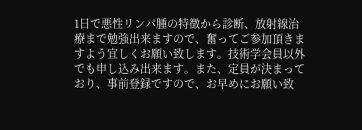1日で悪性リンパ腫の特徴から診断、放射線治療まで勉強出来ますので、奮ってご参加頂きますよう宜しくお願い致します。技術学会員以外でも申し込み出来ます。また、定員が決まっており、事前登録ですので、お早めにお願い致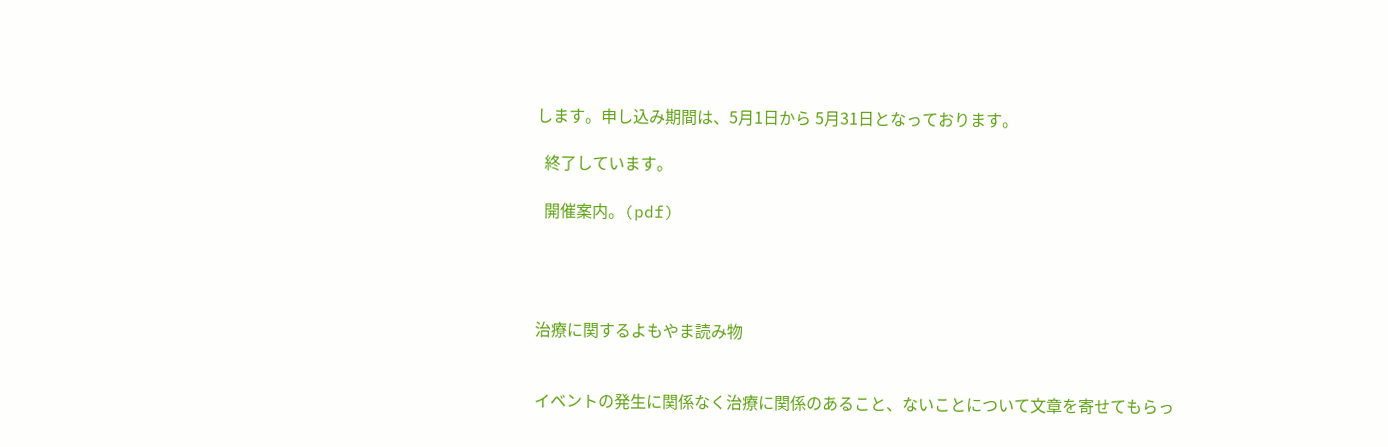します。申し込み期間は、5月1日から 5月31日となっております。

  終了しています。

  開催案内。(pdf)




治療に関するよもやま読み物


イベントの発生に関係なく治療に関係のあること、ないことについて文章を寄せてもらっ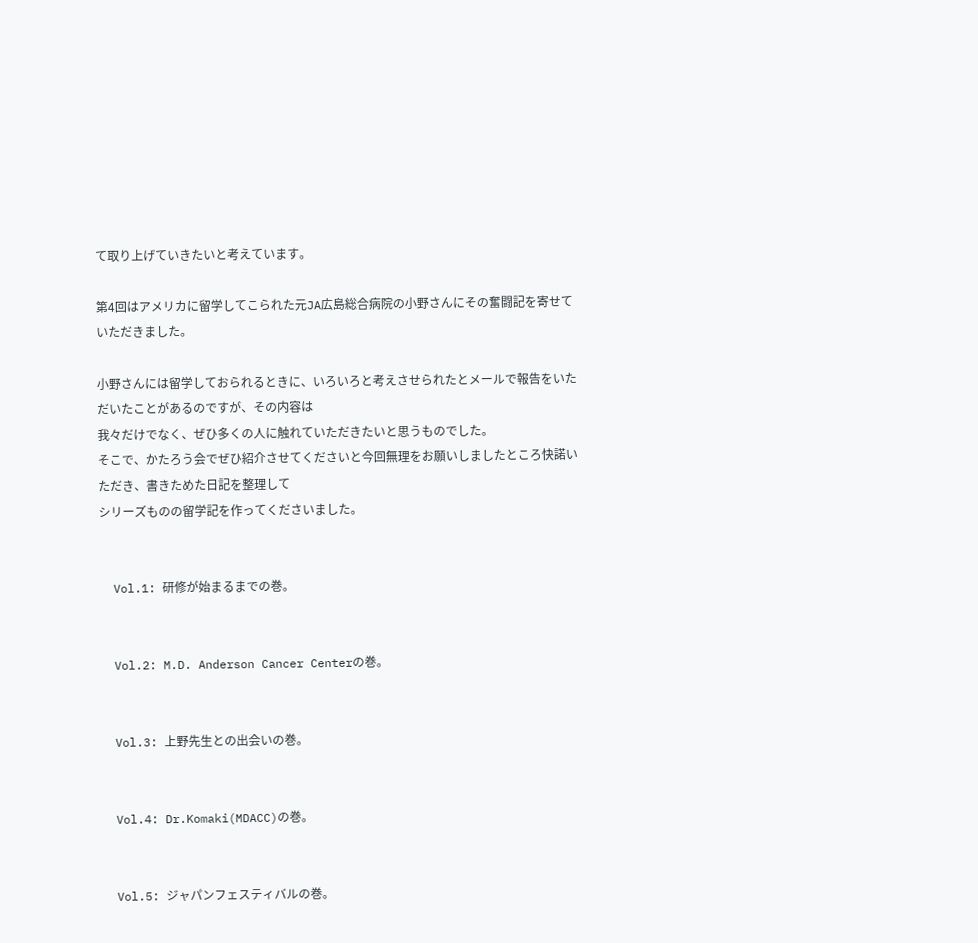て取り上げていきたいと考えています。

第4回はアメリカに留学してこられた元JA広島総合病院の小野さんにその奮闘記を寄せていただきました。

小野さんには留学しておられるときに、いろいろと考えさせられたとメールで報告をいただいたことがあるのですが、その内容は
我々だけでなく、ぜひ多くの人に触れていただきたいと思うものでした。
そこで、かたろう会でぜひ紹介させてくださいと今回無理をお願いしましたところ快諾いただき、書きためた日記を整理して
シリーズものの留学記を作ってくださいました。


  Vol.1: 研修が始まるまでの巻。


  Vol.2: M.D. Anderson Cancer Centerの巻。


  Vol.3: 上野先生との出会いの巻。


  Vol.4: Dr.Komaki(MDACC)の巻。


  Vol.5: ジャパンフェスティバルの巻。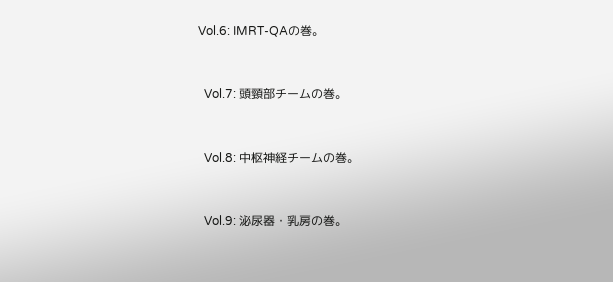Vol.6: IMRT-QAの巻。


  Vol.7: 頭頸部チームの巻。


  Vol.8: 中枢神経チームの巻。


  Vol.9: 泌尿器・乳房の巻。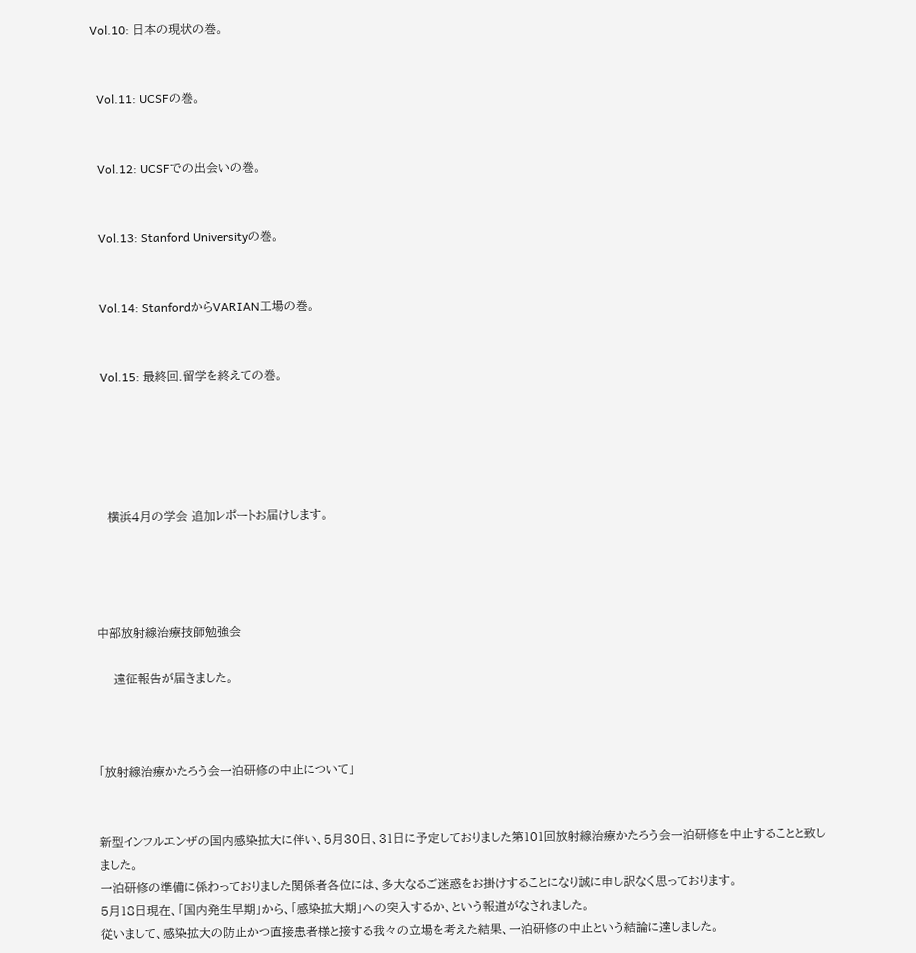Vol.10: 日本の現状の巻。


  Vol.11: UCSFの巻。


  Vol.12: UCSFでの出会いの巻。


  Vol.13: Stanford Universityの巻。


  Vol.14: StanfordからVARIAN工場の巻。


  Vol.15: 最終回.留学を終えての巻。





   横浜4月の学会 追加レポートお届けします。




中部放射線治療技師勉強会

    遠征報告が届きました。



「放射線治療かたろう会一泊研修の中止について」


新型インフルエンザの国内感染拡大に伴い、5月30日、31日に予定しておりました第101回放射線治療かたろう会一泊研修を中止することと致しました。
一泊研修の準備に係わっておりました関係者各位には、多大なるご迷惑をお掛けすることになり誠に申し訳なく思っております。
5月18日現在、「国内発生早期」から、「感染拡大期」への突入するか、という報道がなされました。
従いまして、感染拡大の防止かつ直接患者様と接する我々の立場を考えた結果、一泊研修の中止という結論に達しました。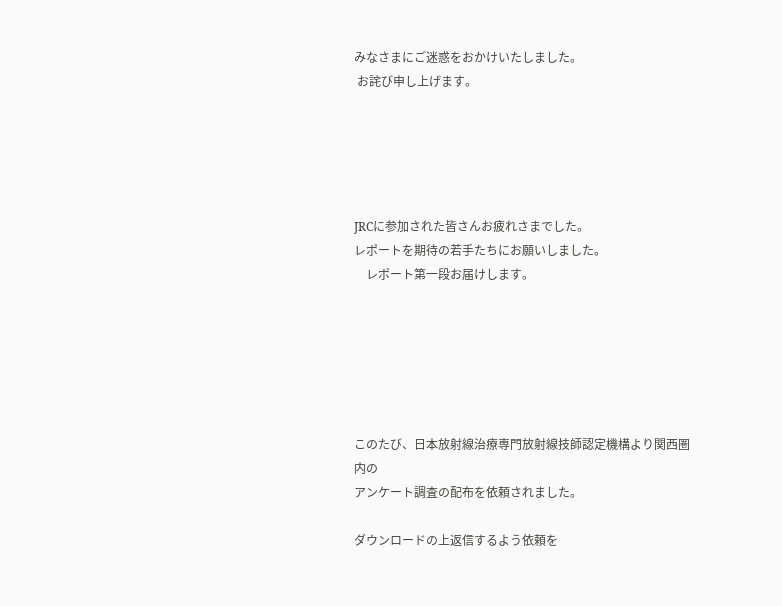みなさまにご迷惑をおかけいたしました。
 お詫び申し上げます。





JRCに参加された皆さんお疲れさまでした。
レポートを期待の若手たちにお願いしました。
    レポート第一段お届けします。






このたび、日本放射線治療専門放射線技師認定機構より関西圏内の
アンケート調査の配布を依頼されました。

ダウンロードの上返信するよう依頼を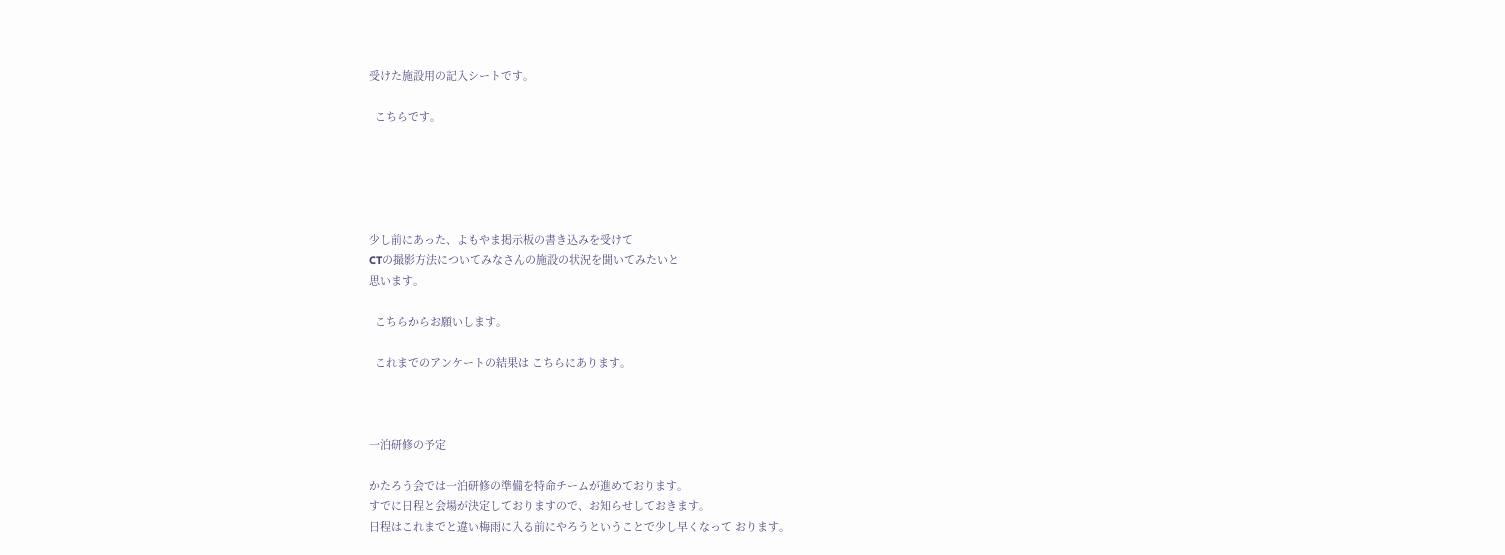受けた施設用の記入シートです。

  こちらです。





少し前にあった、よもやま掲示板の書き込みを受けて
CTの撮影方法についてみなさんの施設の状況を聞いてみたいと
思います。

  こちらからお願いします。

  これまでのアンケートの結果は こちらにあります。



一泊研修の予定

かたろう会では一泊研修の準備を特命チームが進めております。
すでに日程と会場が決定しておりますので、お知らせしておきます。
日程はこれまでと違い梅雨に入る前にやろうということで少し早くなって おります。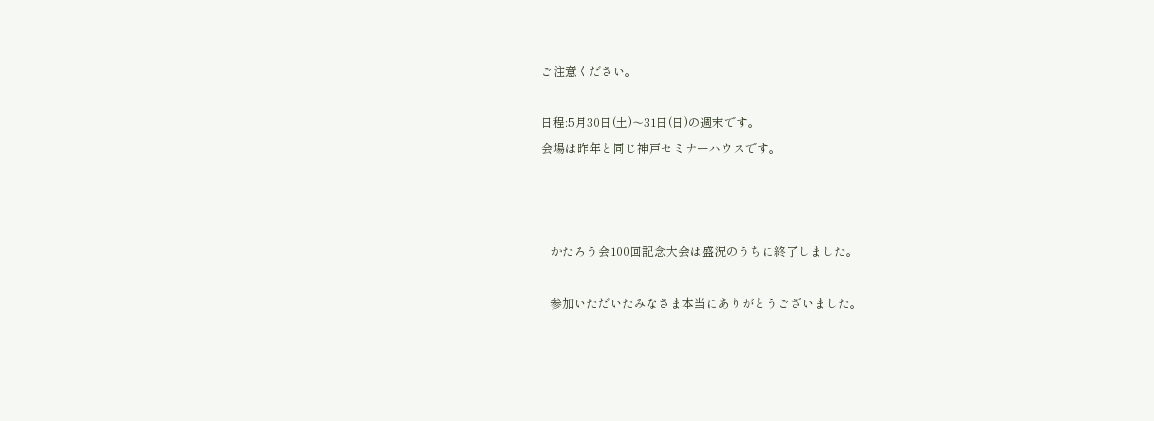ご注意ください。

日程:5月30日(土)〜31日(日)の週末です。
会場は昨年と同じ神戸セミナーハウスです。



   かたろう会100回記念大会は盛況のうちに終了しました。

   参加いただいたみなさま本当にありがとうございました。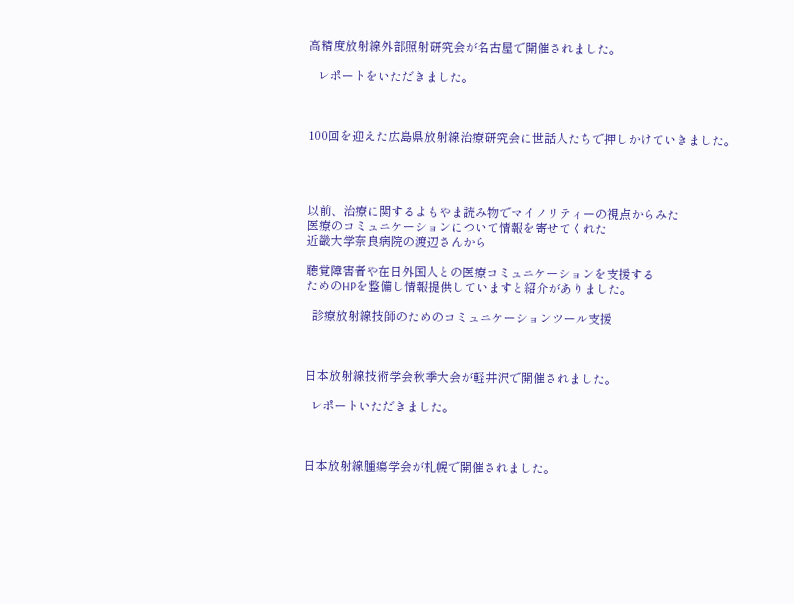高精度放射線外部照射研究会が名古屋で開催されました。

   レポートをいただきました。



100回を迎えた広島県放射線治療研究会に世話人たちで押しかけていきました。




以前、治療に関するよもやま読み物でマイノリティーの視点からみた
医療のコミュニケーションについて情報を寄せてくれた
近畿大学奈良病院の渡辺さんから

聴覚障害者や在日外国人との医療コミュニケーションを支援する
ためのHPを整備し情報提供していますと紹介がありました。

  診療放射線技師のためのコミュニケーションツール支援



日本放射線技術学会秋季大会が軽井沢で開催されました。

  レポートいただきました。



日本放射線腫瘍学会が札幌で開催されました。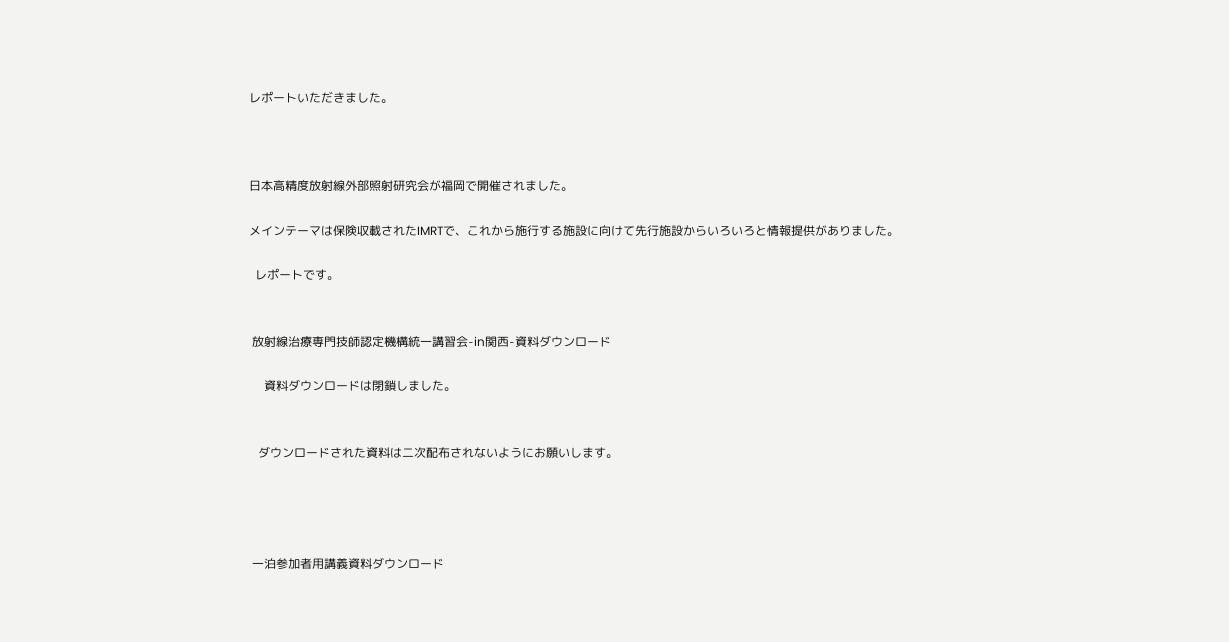レポートいただきました。



日本高精度放射線外部照射研究会が福岡で開催されました。

メインテーマは保険収載されたIMRTで、これから施行する施設に向けて先行施設からいろいろと情報提供がありました。

  レポートです。


 放射線治療専門技師認定機構統一講習会-in関西-資料ダウンロード

     資料ダウンロードは閉鎖しました。


   ダウンロードされた資料は二次配布されないようにお願いします。




 一泊参加者用講義資料ダウンロード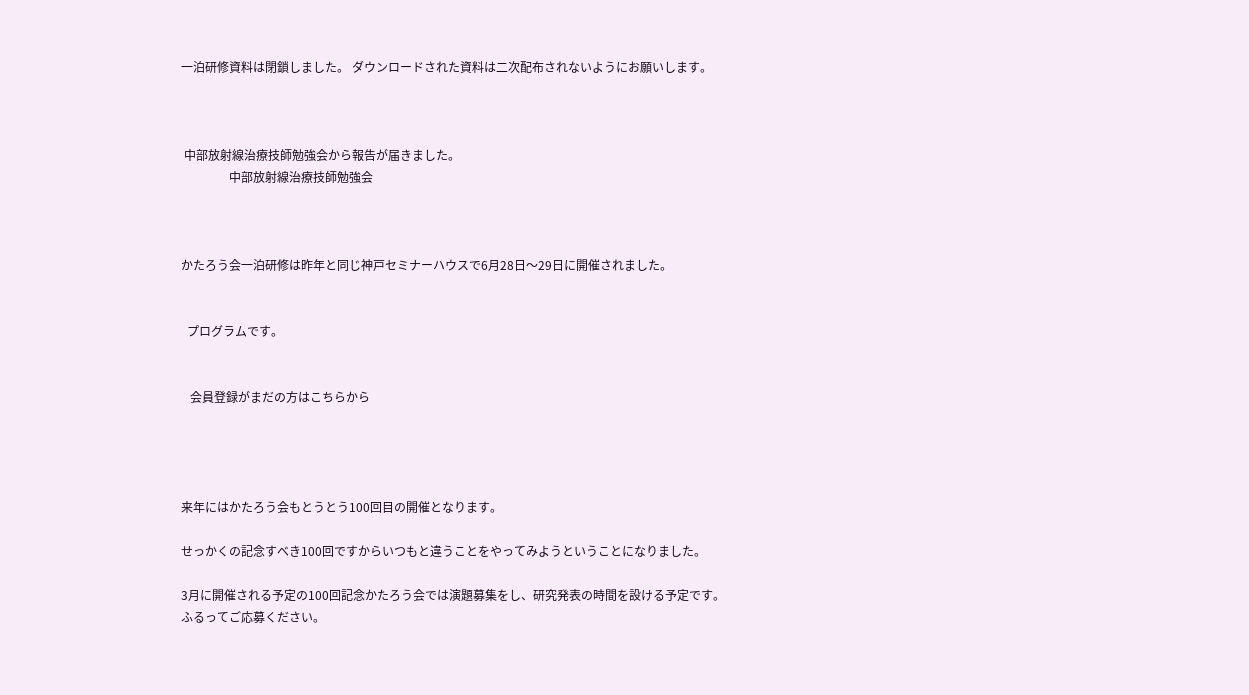一泊研修資料は閉鎖しました。 ダウンロードされた資料は二次配布されないようにお願いします。



 中部放射線治療技師勉強会から報告が届きました。
                中部放射線治療技師勉強会



かたろう会一泊研修は昨年と同じ神戸セミナーハウスで6月28日〜29日に開催されました。


  プログラムです。


   会員登録がまだの方はこちらから




来年にはかたろう会もとうとう100回目の開催となります。

せっかくの記念すべき100回ですからいつもと違うことをやってみようということになりました。

3月に開催される予定の100回記念かたろう会では演題募集をし、研究発表の時間を設ける予定です。
ふるってご応募ください。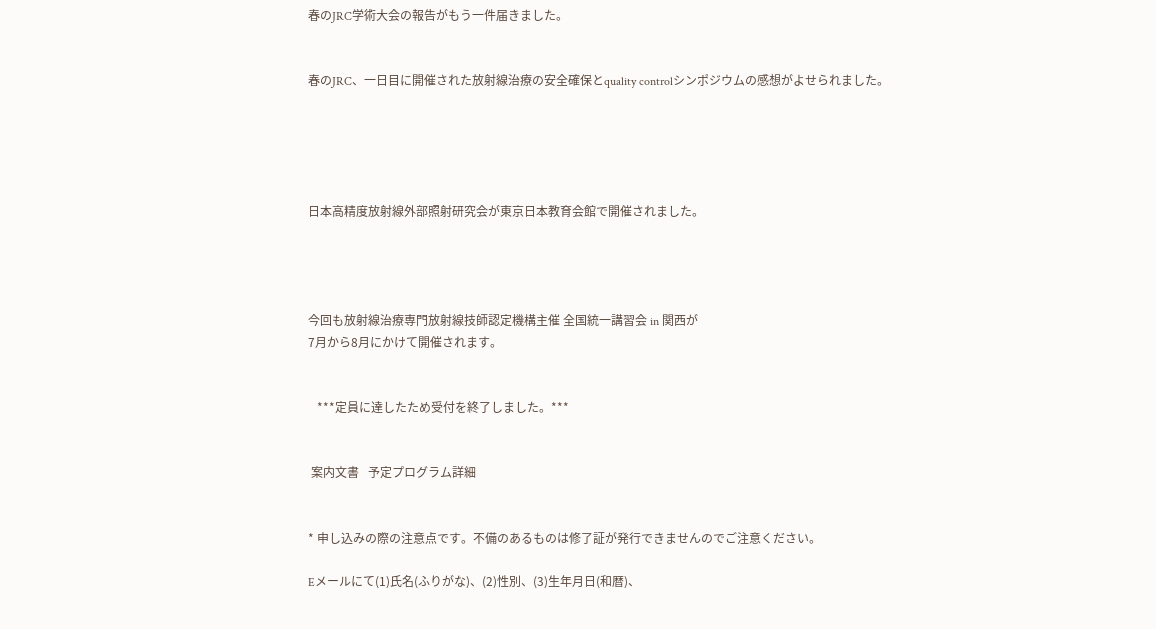春のJRC学術大会の報告がもう一件届きました。


春のJRC、一日目に開催された放射線治療の安全確保とquality controlシンポジウムの感想がよせられました。





日本高精度放射線外部照射研究会が東京日本教育会館で開催されました。




今回も放射線治療専門放射線技師認定機構主催 全国統一講習会 in 関西が
7月から8月にかけて開催されます。


   ***定員に達したため受付を終了しました。***


 案内文書   予定プログラム詳細


* 申し込みの際の注意点です。不備のあるものは修了証が発行できませんのでご注意ください。

Eメールにて(1)氏名(ふりがな)、(2)性別、(3)生年月日(和暦)、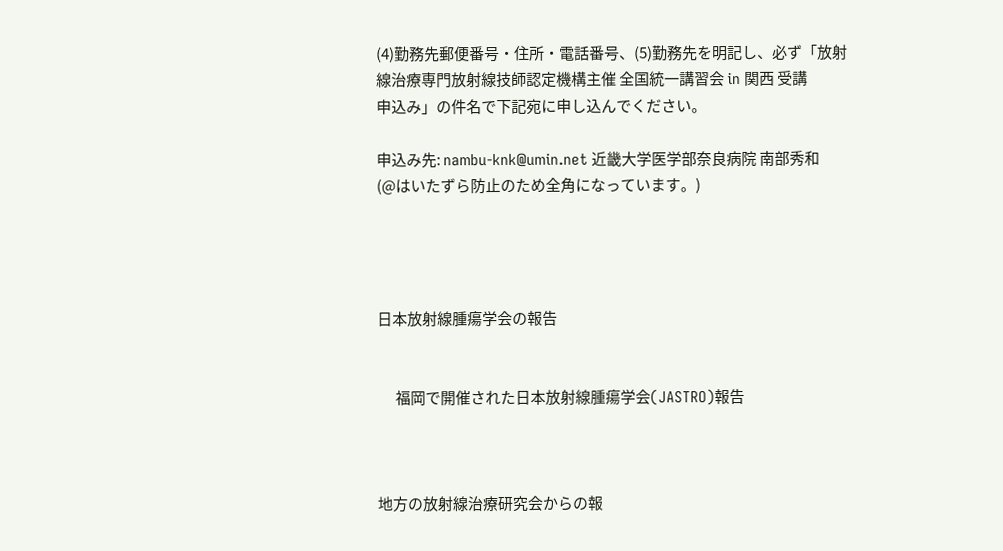(4)勤務先郵便番号・住所・電話番号、(5)勤務先を明記し、必ず「放射
線治療専門放射線技師認定機構主催 全国統一講習会 in 関西 受講
申込み」の件名で下記宛に申し込んでください。

申込み先: nambu-knk@umin.net 近畿大学医学部奈良病院 南部秀和
(@はいたずら防止のため全角になっています。)




日本放射線腫瘍学会の報告


      福岡で開催された日本放射線腫瘍学会(JASTRO)報告



地方の放射線治療研究会からの報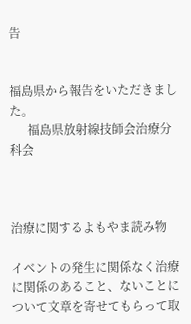告


福島県から報告をいただきました。
      福島県放射線技師会治療分科会



治療に関するよもやま読み物

イベントの発生に関係なく治療に関係のあること、ないことについて文章を寄せてもらって取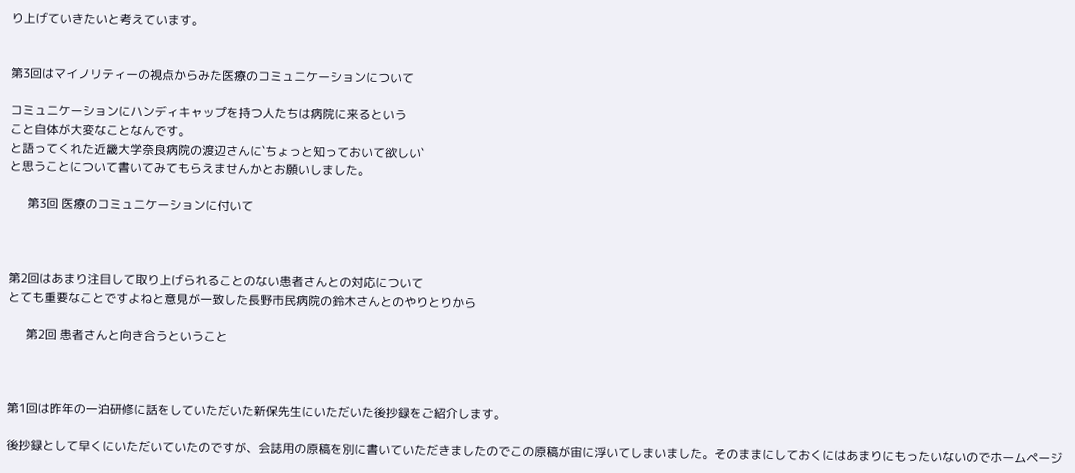り上げていきたいと考えています。


第3回はマイノリティーの視点からみた医療のコミュニケーションについて

コミュニケーションにハンディキャップを持つ人たちは病院に来るという
こと自体が大変なことなんです。
と語ってくれた近畿大学奈良病院の渡辺さんに`ちょっと知っておいて欲しい`
と思うことについて書いてみてもらえませんかとお願いしました。

      第3回 医療のコミュニケーションに付いて



第2回はあまり注目して取り上げられることのない患者さんとの対応について
とても重要なことですよねと意見が一致した長野市民病院の鈴木さんとのやりとりから

      第2回 患者さんと向き合うということ



第1回は昨年の一泊研修に話をしていただいた新保先生にいただいた後抄録をご紹介します。

後抄録として早くにいただいていたのですが、会誌用の原稿を別に書いていただきましたのでこの原稿が宙に浮いてしまいました。そのままにしておくにはあまりにもったいないのでホームページ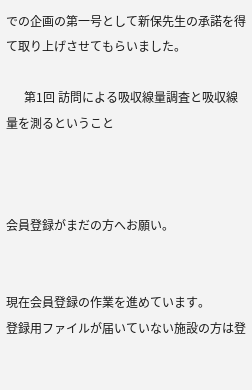での企画の第一号として新保先生の承諾を得て取り上げさせてもらいました。

      第1回 訪問による吸収線量調査と吸収線量を測るということ



会員登録がまだの方へお願い。


現在会員登録の作業を進めています。
登録用ファイルが届いていない施設の方は登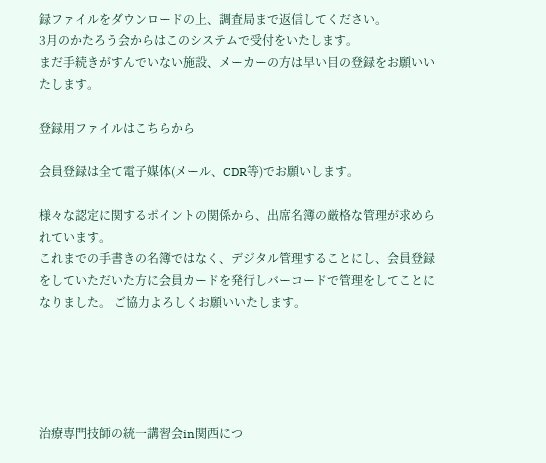録ファイルをダウンロードの上、調査局まで返信してください。
3月のかたろう会からはこのシステムで受付をいたします。
まだ手続きがすんでいない施設、メーカーの方は早い目の登録をお願いいたします。

登録用ファイルはこちらから

会員登録は全て電子媒体(メール、CDR等)でお願いします。

様々な認定に関するポイントの関係から、出席名簿の厳格な管理が求められています。
これまでの手書きの名簿ではなく、デジタル管理することにし、会員登録をしていただいた方に会員カードを発行しバーコードで管理をしてことになりました。 ご協力よろしくお願いいたします。





治療専門技師の統一講習会in関西につ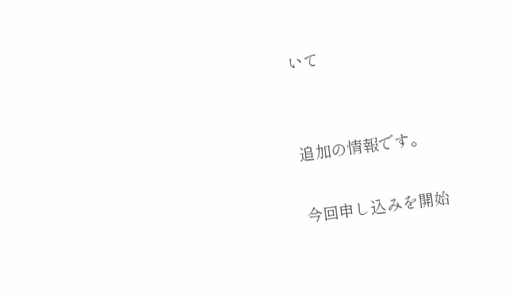いて


追加の情報です。

今回申し込みを開始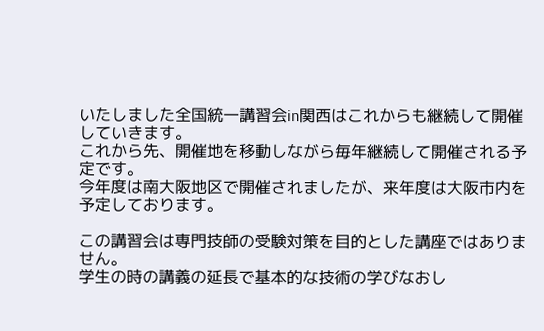いたしました全国統一講習会in関西はこれからも継続して開催していきます。
これから先、開催地を移動しながら毎年継続して開催される予定です。
今年度は南大阪地区で開催されましたが、来年度は大阪市内を予定しております。

この講習会は専門技師の受験対策を目的とした講座ではありません。
学生の時の講義の延長で基本的な技術の学びなおし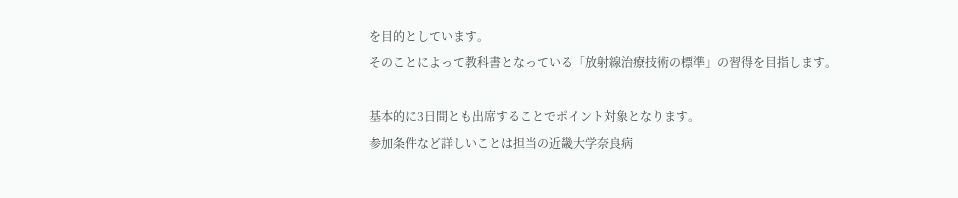を目的としています。
そのことによって教科書となっている「放射線治療技術の標準」の習得を目指します。

基本的に3日間とも出席することでポイント対象となります。
参加条件など詳しいことは担当の近畿大学奈良病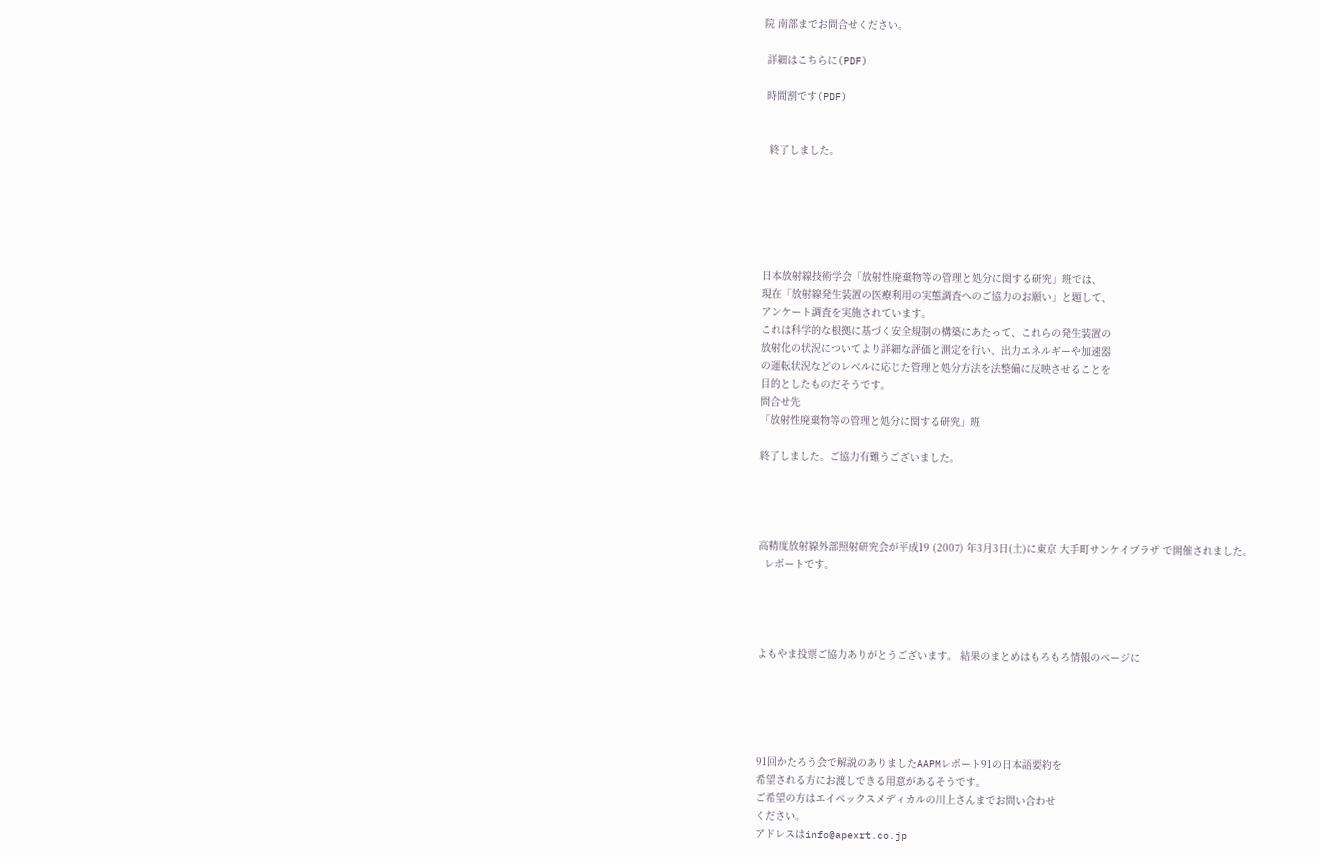院 南部までお問合せください。

 詳細はこちらに(PDF)

 時間割です(PDF)


  終了しました。






日本放射線技術学会「放射性廃棄物等の管理と処分に関する研究」班では、
現在「放射線発生装置の医療利用の実態調査へのご協力のお願い」と題して、
アンケート調査を実施されています。
これは科学的な根拠に基づく安全規制の構築にあたって、これらの発生装置の
放射化の状況についてより詳細な評価と測定を行い、出力エネルギーや加速器
の運転状況などのレベルに応じた管理と処分方法を法整備に反映させることを
目的としたものだそうです。
問合せ先
「放射性廃棄物等の管理と処分に関する研究」班

終了しました。ご協力有難うございました。




高精度放射線外部照射研究会が平成19 (2007) 年3月3日(土)に東京 大手町サンケイプラザ で開催されました。
  レポートです。




よもやま投票ご協力ありがとうございます。 結果のまとめはもろもろ情報のページに





91回かたろう会で解説のありましたAAPMレポート91の日本語要約を
希望される方にお渡しできる用意があるそうです。
ご希望の方はエイペックスメディカルの川上さんまでお問い合わせ
ください。
アドレスはinfo@apexrt.co.jp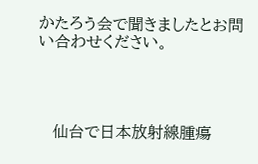かたろう会で聞きましたとお問い合わせください。




   仙台で日本放射線腫瘍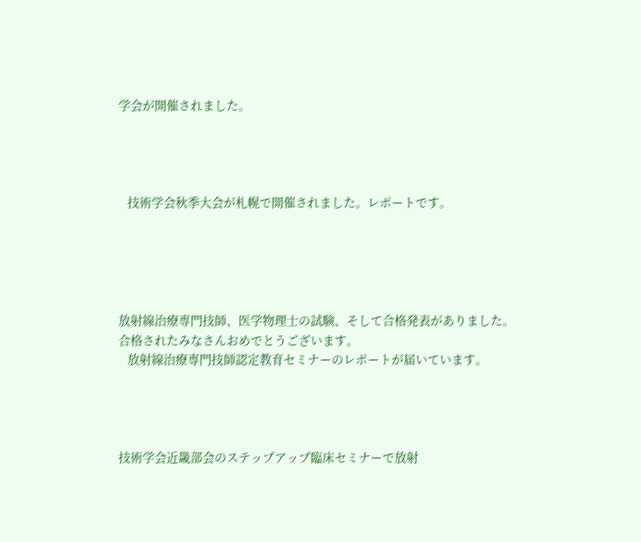学会が開催されました。




   技術学会秋季大会が札幌で開催されました。レポートです。





放射線治療専門技師、医学物理士の試験、そして合格発表がありました。
合格されたみなさんおめでとうございます。
   放射線治療専門技師認定教育セミナーのレポートが届いています。




技術学会近畿部会のステップアップ臨床セミナーで放射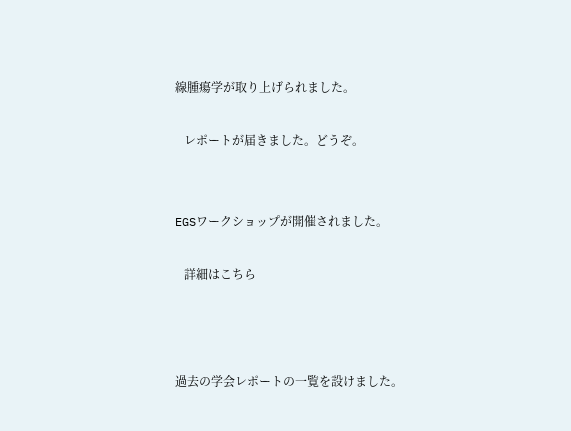線腫瘍学が取り上げられました。

   レポートが届きました。どうぞ。


EGSワークショップが開催されました。

   詳細はこちら



過去の学会レポートの一覧を設けました。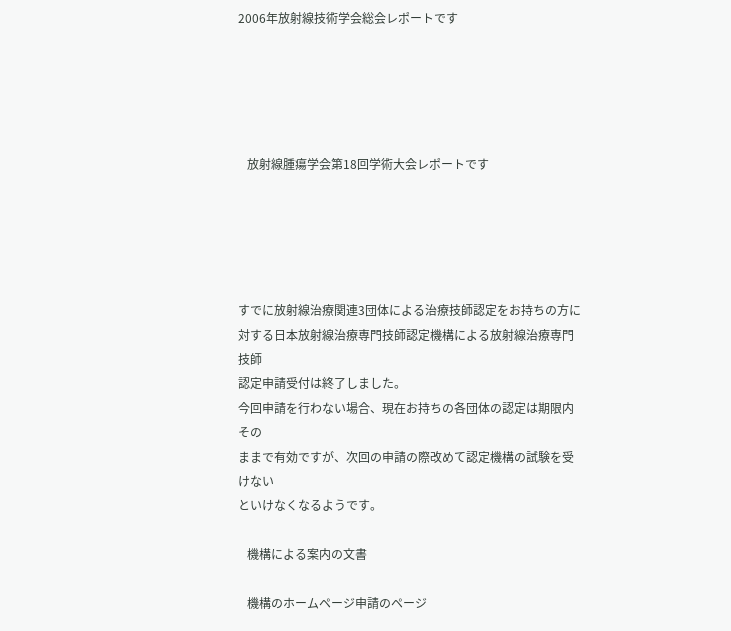2006年放射線技術学会総会レポートです





   放射線腫瘍学会第18回学術大会レポートです





すでに放射線治療関連3団体による治療技師認定をお持ちの方に
対する日本放射線治療専門技師認定機構による放射線治療専門技師
認定申請受付は終了しました。
今回申請を行わない場合、現在お持ちの各団体の認定は期限内その
ままで有効ですが、次回の申請の際改めて認定機構の試験を受けない
といけなくなるようです。

   機構による案内の文書

   機構のホームページ申請のページ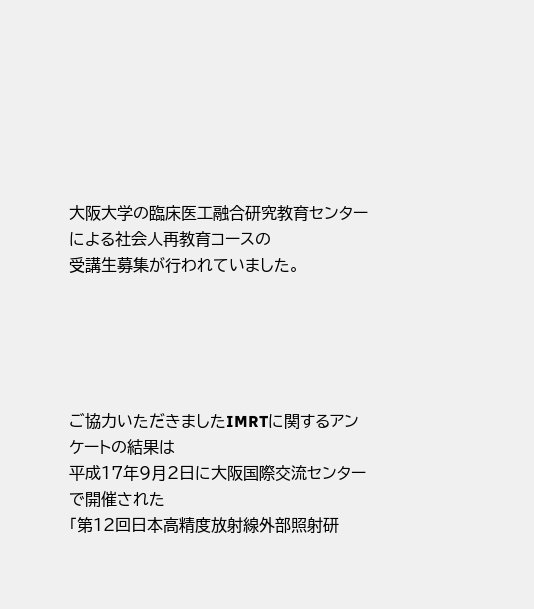大阪大学の臨床医工融合研究教育センターによる社会人再教育コースの
受講生募集が行われていました。





ご協力いただきましたIMRTに関するアンケートの結果は
平成17年9月2日に大阪国際交流センターで開催された
「第12回日本高精度放射線外部照射研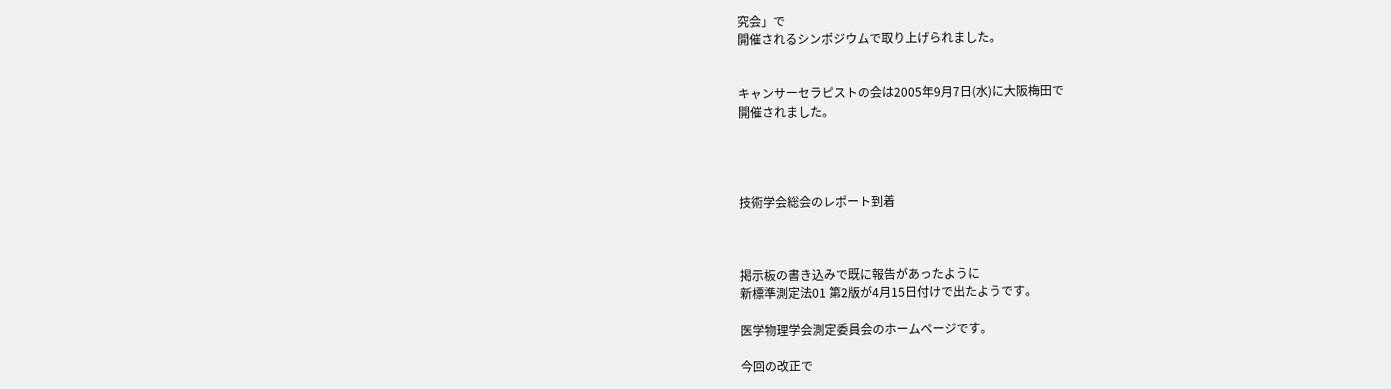究会」で
開催されるシンポジウムで取り上げられました。


キャンサーセラピストの会は2005年9月7日(水)に大阪梅田で
開催されました。




技術学会総会のレポート到着



掲示板の書き込みで既に報告があったように
新標準測定法01 第2版が4月15日付けで出たようです。

医学物理学会測定委員会のホームページです。

今回の改正で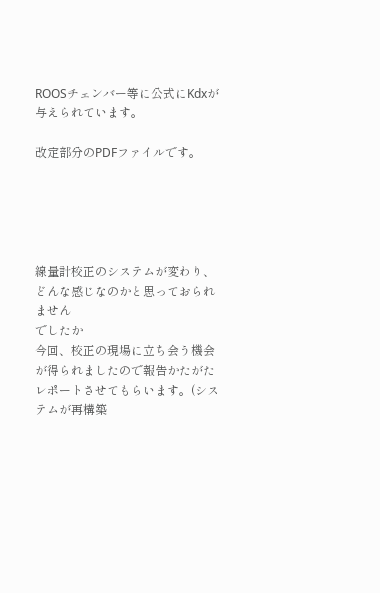ROOSチェンバー等に公式にKdxが与えられています。

改定部分のPDFファイルです。





線量計校正のシステムが変わり、どんな感じなのかと思っておられません
でしたか
今回、校正の現場に立ち会う機会が得られましたので報告かたがた
レポートさせてもらいます。(システムが再構築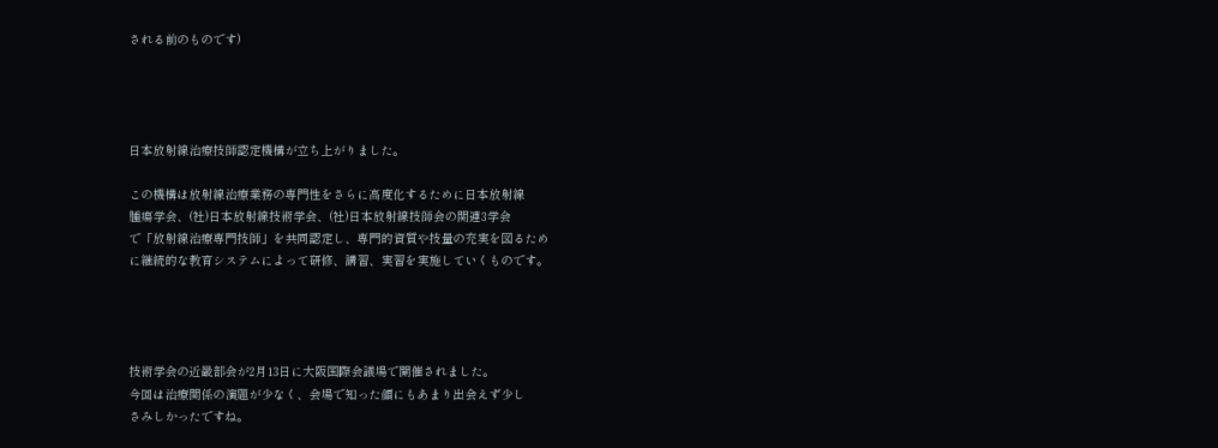される前のものです)




日本放射線治療技師認定機構が立ち上がりました。

この機構は放射線治療業務の専門性をさらに高度化するために日本放射線
腫瘍学会、(社)日本放射線技術学会、(社)日本放射線技師会の関連3学会
で「放射線治療専門技師」を共同認定し、専門的資質や技量の充実を図るため
に継続的な教育システムによって研修、講習、実習を実施していくものです。




技術学会の近畿部会が2月13日に大阪国際会議場で開催されました。
今回は治療関係の演題が少なく、会場で知った顔にもあまり出会えず少し
さみしかったですね。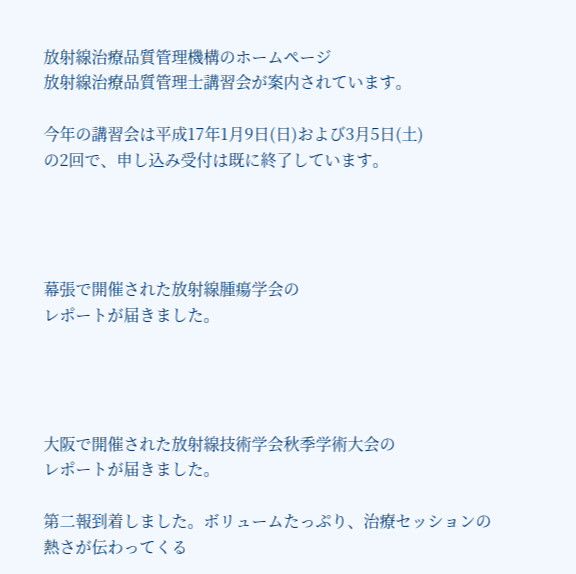放射線治療品質管理機構のホームページ
放射線治療品質管理士講習会が案内されています。

今年の講習会は平成17年1月9日(日)および3月5日(土)
の2回で、申し込み受付は既に終了しています。




幕張で開催された放射線腫瘍学会の
レポートが届きました。




大阪で開催された放射線技術学会秋季学術大会の
レポートが届きました。

第二報到着しました。ボリュームたっぷり、治療セッションの
熱さが伝わってくる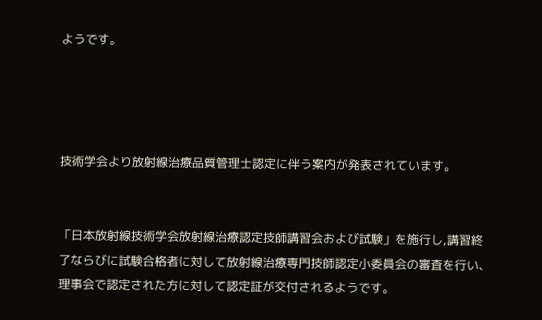ようです。




技術学会より放射線治療品質管理士認定に伴う案内が発表されています。


「日本放射線技術学会放射線治療認定技師講習会および試験」を施行し,講習終了ならびに試験合格者に対して放射線治療専門技師認定小委員会の審査を行い、理事会で認定された方に対して認定証が交付されるようです。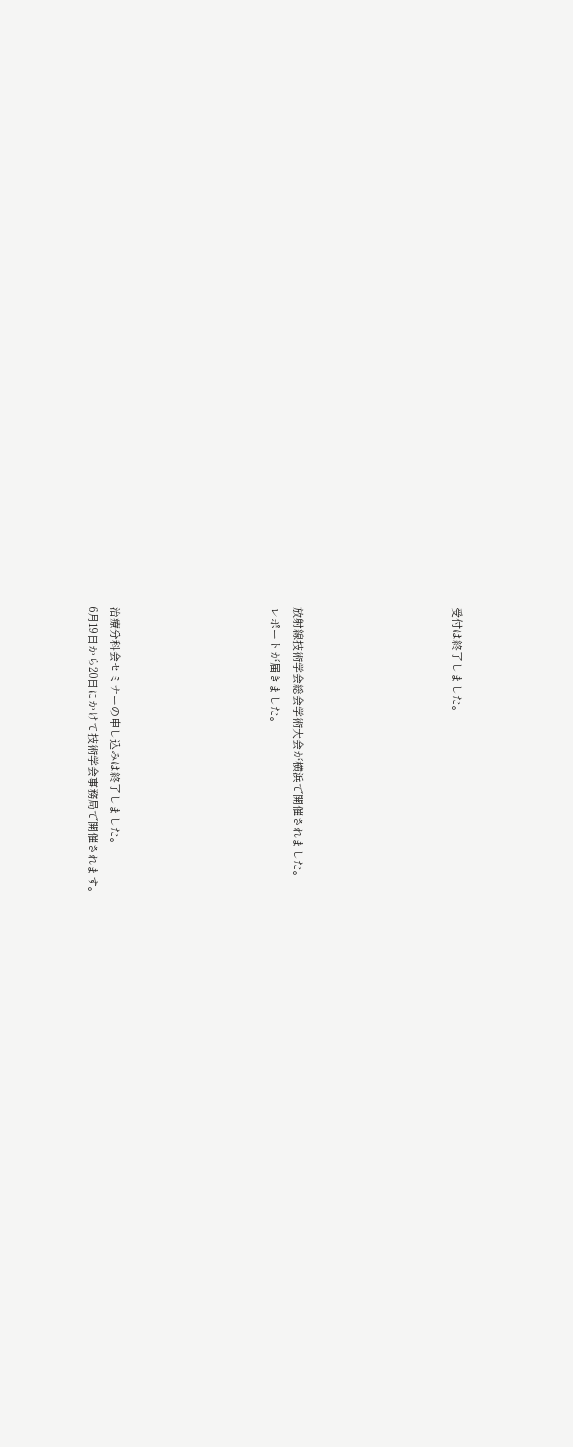受付は終了しました。






放射線技術学会総会学術大会が横浜で開催されました。
レポートが届きました。






治療分科会セミナーの申し込みは終了しました。
6月19日から20日にかけて技術学会事務局で開催されます。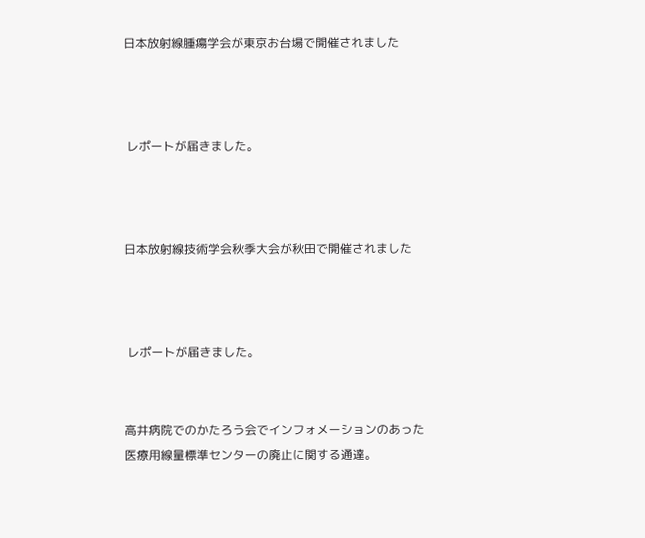日本放射線腫瘍学会が東京お台場で開催されました



 レポートが届きました。



日本放射線技術学会秋季大会が秋田で開催されました



 レポートが届きました。


高井病院でのかたろう会でインフォメーションのあった
医療用線量標準センターの廃止に関する通達。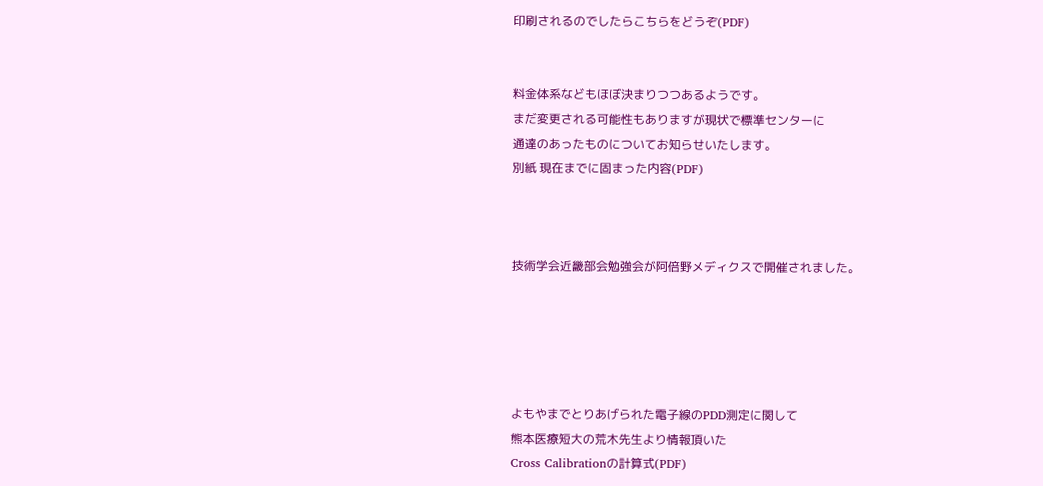印刷されるのでしたらこちらをどうぞ(PDF)


料金体系などもほぼ決まりつつあるようです。
まだ変更される可能性もありますが現状で標準センターに
通達のあったものについてお知らせいたします。
別紙 現在までに固まった内容(PDF)



技術学会近畿部会勉強会が阿倍野メディクスで開催されました。





よもやまでとりあげられた電子線のPDD測定に関して
熊本医療短大の荒木先生より情報頂いた
Cross Calibrationの計算式(PDF)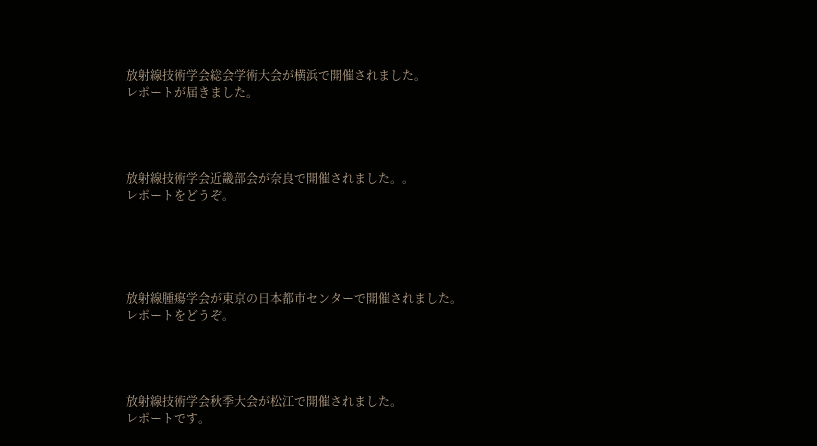放射線技術学会総会学術大会が横浜で開催されました。
レポートが届きました。




放射線技術学会近畿部会が奈良で開催されました。。
レポートをどうぞ。





放射線腫瘍学会が東京の日本都市センターで開催されました。
レポートをどうぞ。




放射線技術学会秋季大会が松江で開催されました。
レポートです。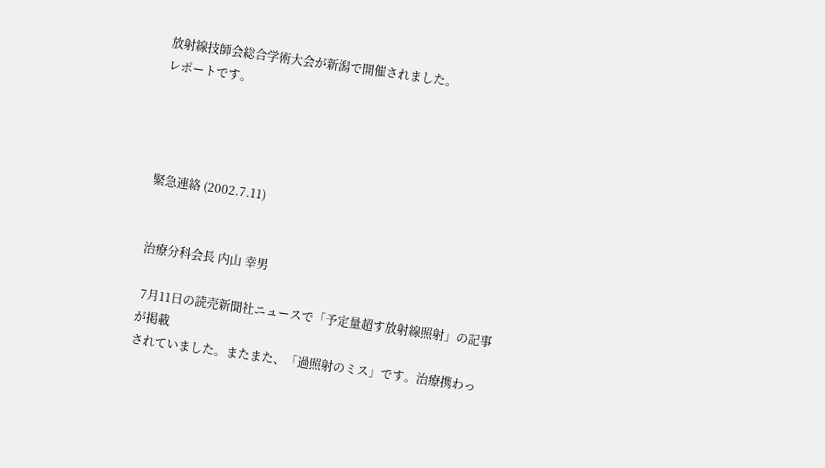放射線技師会総合学術大会が新潟で開催されました。
レポートです。




緊急連絡 (2002.7.11)


治療分科会長 内山 幸男

 7月11日の読売新聞社ニュースで「予定量超す放射線照射」の記事が掲載
されていました。またまた、「過照射のミス」です。治療携わっ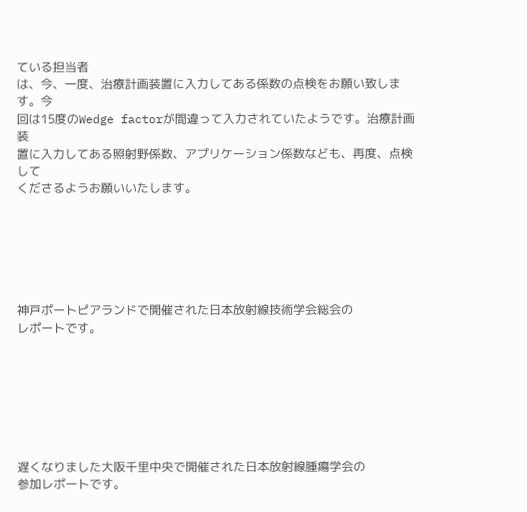ている担当者
は、今、一度、治療計画装置に入力してある係数の点検をお願い致します。今
回は15度のWedge factorが間違って入力されていたようです。治療計画装
置に入力してある照射野係数、アプリケーション係数なども、再度、点検して
くださるようお願いいたします。






神戸ポートピアランドで開催された日本放射線技術学会総会の
レポートです。







遅くなりました大阪千里中央で開催された日本放射線腫瘍学会の
参加レポートです。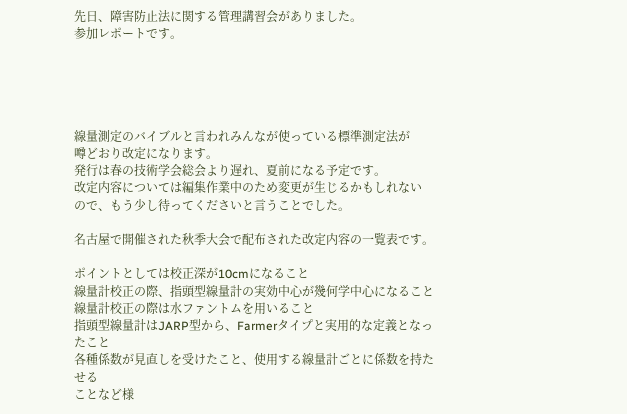先日、障害防止法に関する管理講習会がありました。
参加レポートです。





線量測定のバイブルと言われみんなが使っている標準測定法が
噂どおり改定になります。
発行は春の技術学会総会より遅れ、夏前になる予定です。
改定内容については編集作業中のため変更が生じるかもしれない
ので、もう少し待ってくださいと言うことでした。

名古屋で開催された秋季大会で配布された改定内容の一覧表です。

ポイントとしては校正深が10cmになること
線量計校正の際、指頭型線量計の実効中心が幾何学中心になること
線量計校正の際は水ファントムを用いること
指頭型線量計はJARP型から、Farmerタイプと実用的な定義となったこと
各種係数が見直しを受けたこと、使用する線量計ごとに係数を持たせる
ことなど様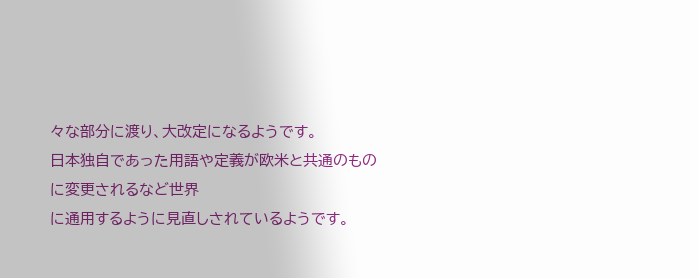々な部分に渡り、大改定になるようです。
日本独自であった用語や定義が欧米と共通のものに変更されるなど世界
に通用するように見直しされているようです。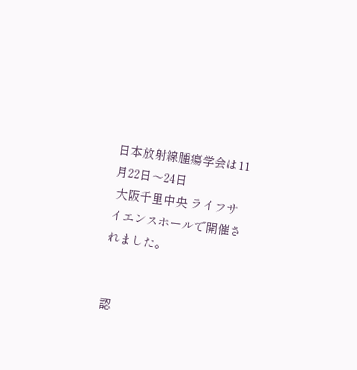日本放射線腫瘍学会は11月22日〜24日
 大阪千里中央 ライフサイエンスホールで開催されました。


認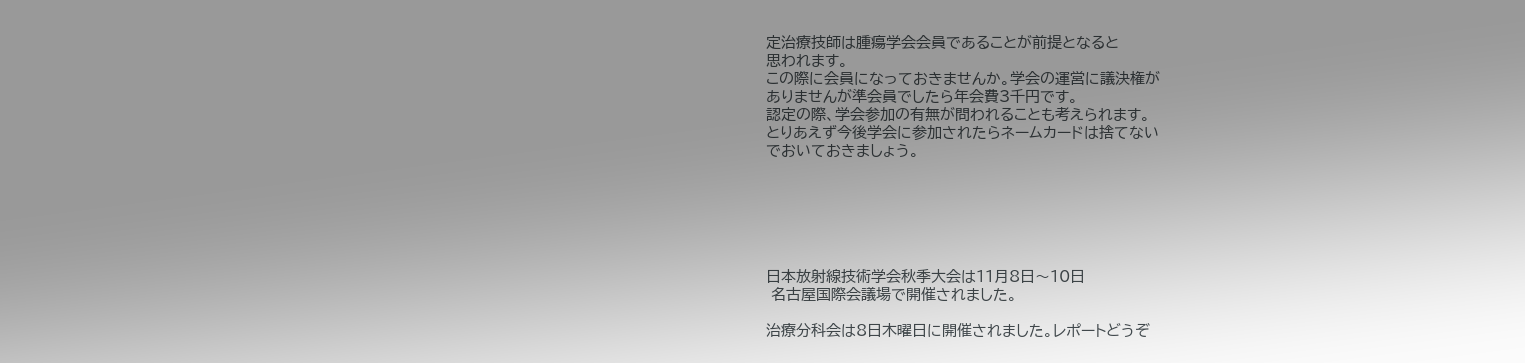定治療技師は腫瘍学会会員であることが前提となると
思われます。
この際に会員になっておきませんか。学会の運営に議決権が
ありませんが準会員でしたら年会費3千円です。
認定の際、学会参加の有無が問われることも考えられます。
とりあえず今後学会に参加されたらネームカードは捨てない
でおいておきましょう。






日本放射線技術学会秋季大会は11月8日〜10日
 名古屋国際会議場で開催されました。

治療分科会は8日木曜日に開催されました。レポートどうぞ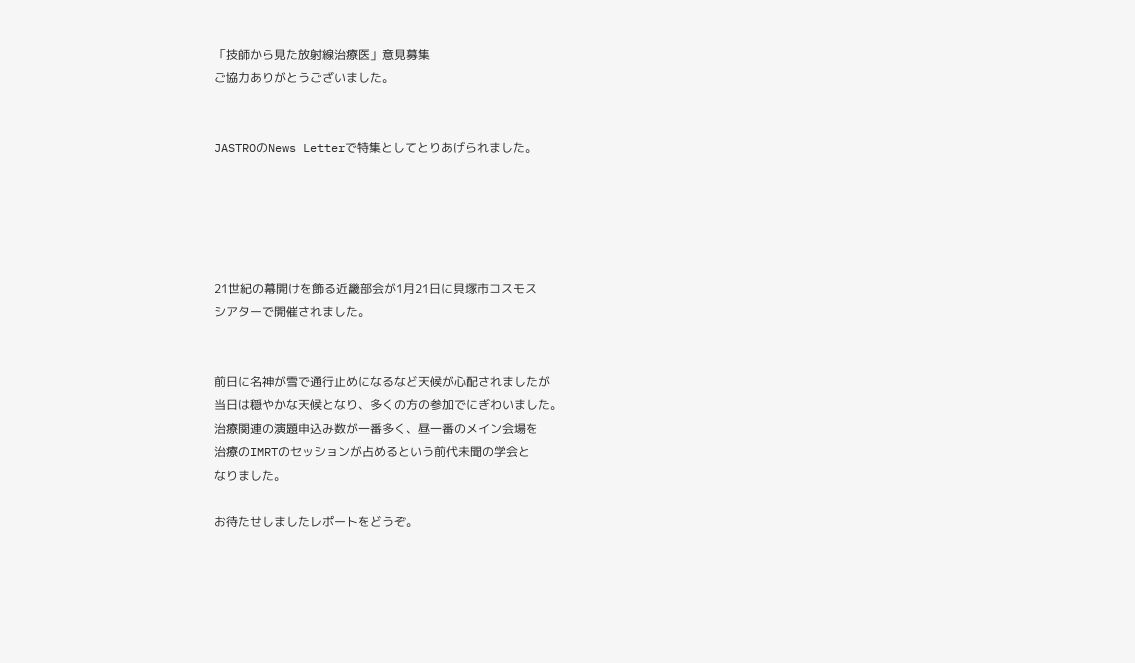「技師から見た放射線治療医」意見募集
ご協力ありがとうございました。


JASTROのNews Letterで特集としてとりあげられました。





21世紀の幕開けを飾る近畿部会が1月21日に貝塚市コスモス
シアターで開催されました。


前日に名神が雪で通行止めになるなど天候が心配されましたが
当日は穏やかな天候となり、多くの方の参加でにぎわいました。
治療関連の演題申込み数が一番多く、昼一番のメイン会場を
治療のIMRTのセッションが占めるという前代未聞の学会と
なりました。

お待たせしましたレポートをどうぞ。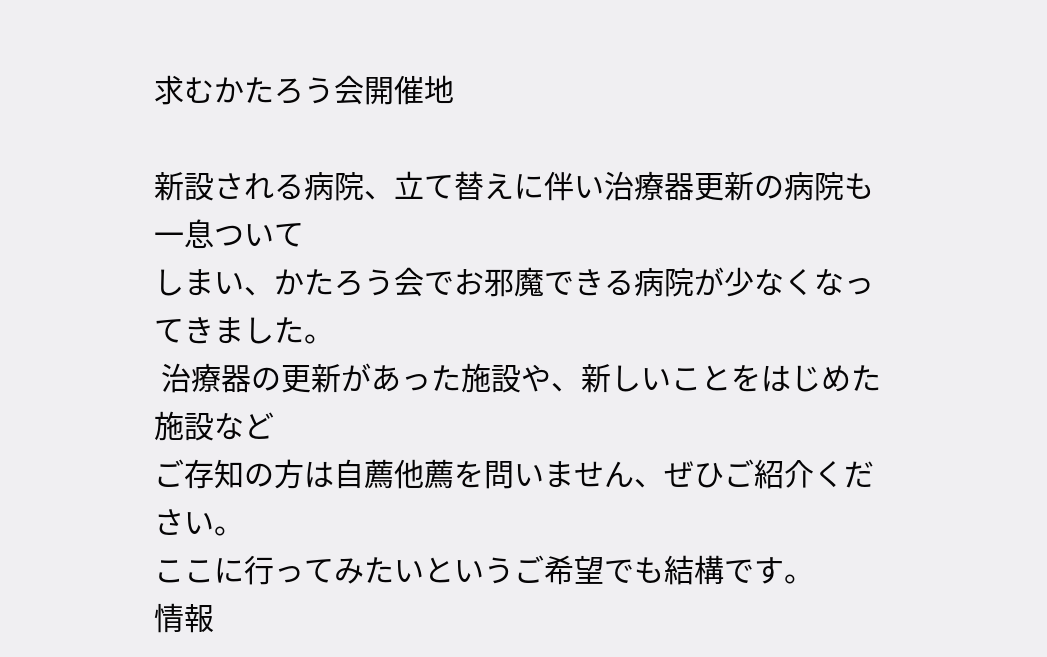求むかたろう会開催地

新設される病院、立て替えに伴い治療器更新の病院も一息ついて
しまい、かたろう会でお邪魔できる病院が少なくなってきました。
 治療器の更新があった施設や、新しいことをはじめた施設など
ご存知の方は自薦他薦を問いません、ぜひご紹介ください。
ここに行ってみたいというご希望でも結構です。
情報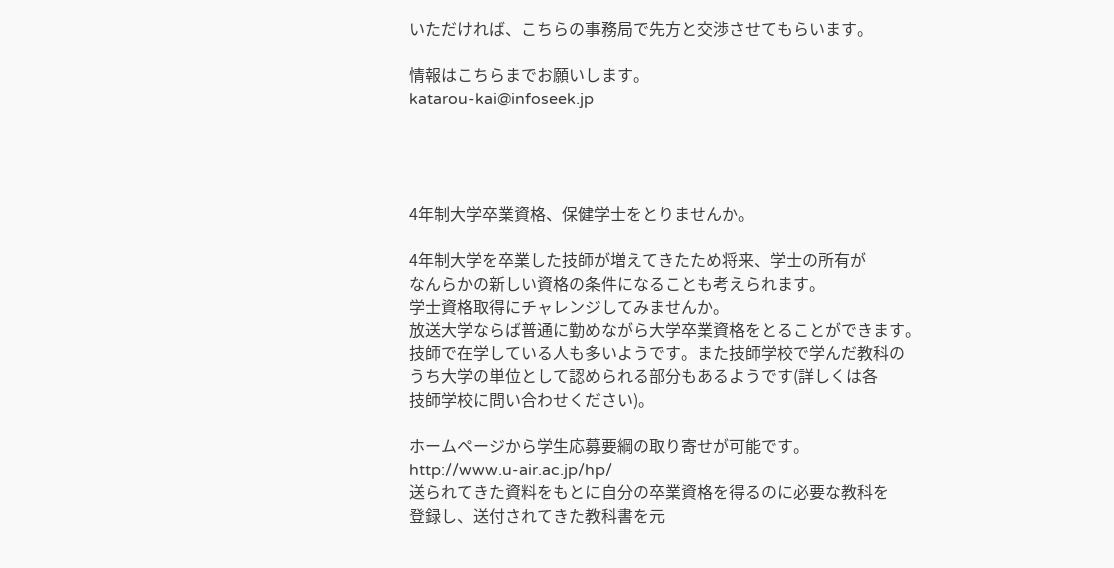いただければ、こちらの事務局で先方と交渉させてもらいます。

情報はこちらまでお願いします。
katarou-kai@infoseek.jp




4年制大学卒業資格、保健学士をとりませんか。

4年制大学を卒業した技師が増えてきたため将来、学士の所有が
なんらかの新しい資格の条件になることも考えられます。
学士資格取得にチャレンジしてみませんか。
放送大学ならば普通に勤めながら大学卒業資格をとることができます。
技師で在学している人も多いようです。また技師学校で学んだ教科の
うち大学の単位として認められる部分もあるようです(詳しくは各
技師学校に問い合わせください)。

ホームページから学生応募要綱の取り寄せが可能です。
http://www.u-air.ac.jp/hp/
送られてきた資料をもとに自分の卒業資格を得るのに必要な教科を
登録し、送付されてきた教科書を元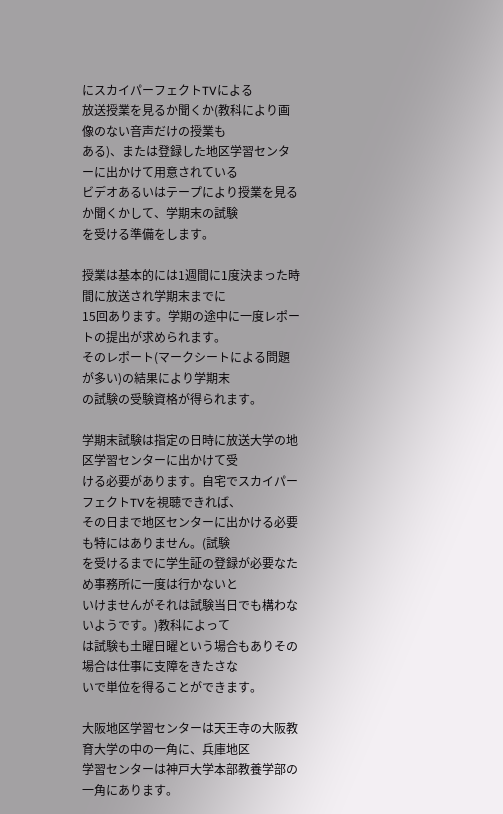にスカイパーフェクトTVによる
放送授業を見るか聞くか(教科により画像のない音声だけの授業も
ある)、または登録した地区学習センターに出かけて用意されている
ビデオあるいはテープにより授業を見るか聞くかして、学期末の試験
を受ける準備をします。

授業は基本的には1週間に1度決まった時間に放送され学期末までに
15回あります。学期の途中に一度レポートの提出が求められます。
そのレポート(マークシートによる問題が多い)の結果により学期末
の試験の受験資格が得られます。

学期末試験は指定の日時に放送大学の地区学習センターに出かけて受
ける必要があります。自宅でスカイパーフェクトTVを視聴できれば、
その日まで地区センターに出かける必要も特にはありません。(試験
を受けるまでに学生証の登録が必要なため事務所に一度は行かないと
いけませんがそれは試験当日でも構わないようです。)教科によって
は試験も土曜日曜という場合もありその場合は仕事に支障をきたさな
いで単位を得ることができます。

大阪地区学習センターは天王寺の大阪教育大学の中の一角に、兵庫地区
学習センターは神戸大学本部教養学部の一角にあります。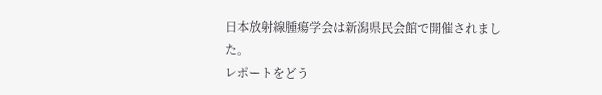日本放射線腫瘍学会は新潟県民会館で開催されました。
レポートをどう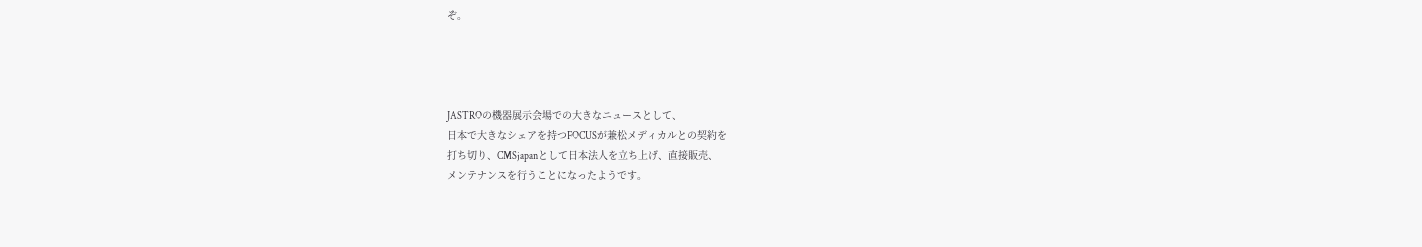ぞ。




JASTROの機器展示会場での大きなニュースとして、
日本で大きなシェアを持つFOCUSが兼松メディカルとの契約を
打ち切り、CMSjapanとして日本法人を立ち上げ、直接販売、
メンテナンスを行うことになったようです。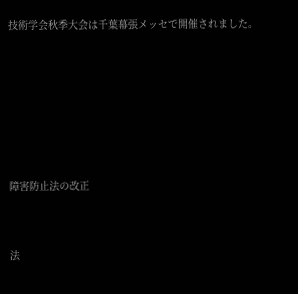技術学会秋季大会は千葉幕張メッセで開催されました。






障害防止法の改正


法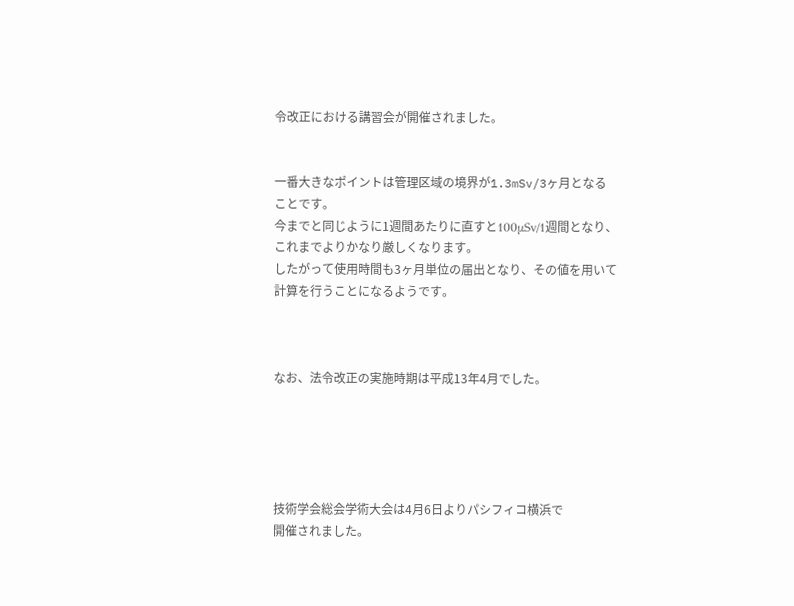令改正における講習会が開催されました。


一番大きなポイントは管理区域の境界が1.3mSv/3ヶ月となる
ことです。
今までと同じように1週間あたりに直すと100μSv/1週間となり、
これまでよりかなり厳しくなります。
したがって使用時間も3ヶ月単位の届出となり、その値を用いて
計算を行うことになるようです。



なお、法令改正の実施時期は平成13年4月でした。





技術学会総会学術大会は4月6日よりパシフィコ横浜で
開催されました。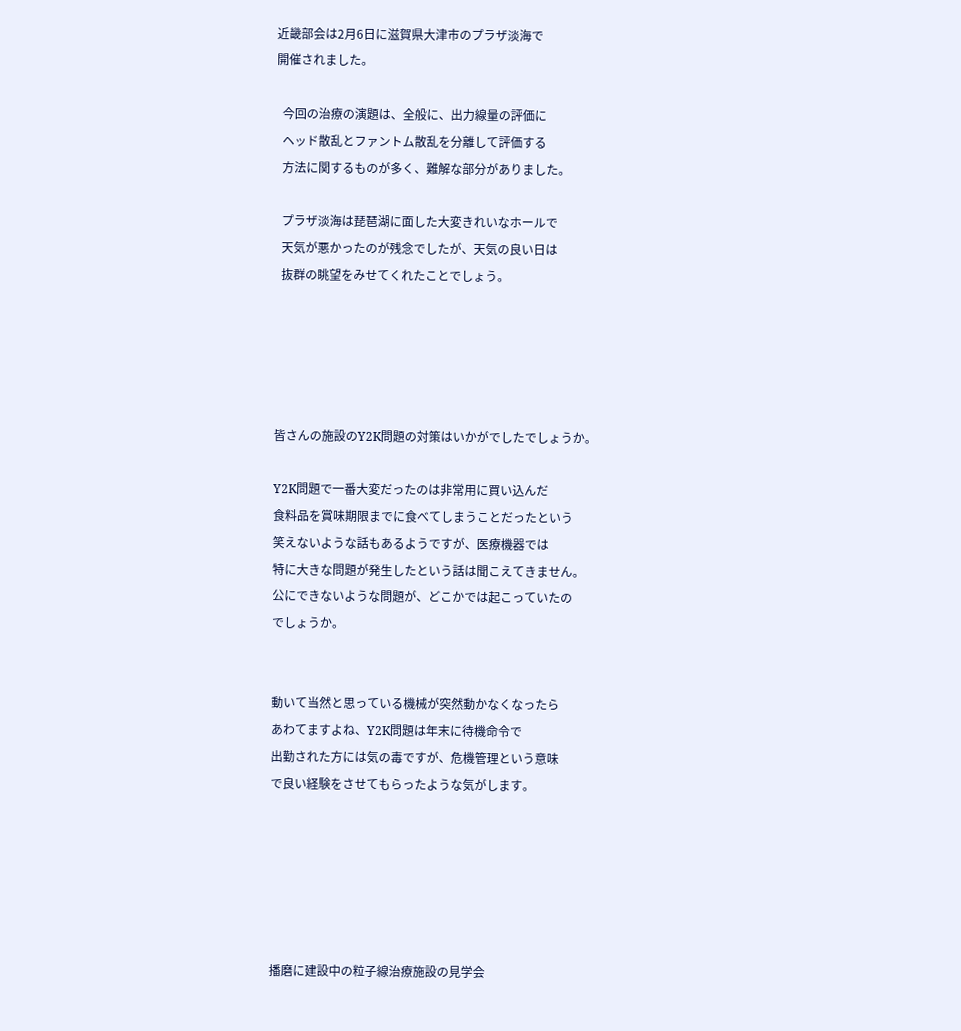近畿部会は2月6日に滋賀県大津市のプラザ淡海で
開催されました。

  今回の治療の演題は、全般に、出力線量の評価に
  ヘッド散乱とファントム散乱を分離して評価する
  方法に関するものが多く、難解な部分がありました。

  プラザ淡海は琵琶湖に面した大変きれいなホールで
  天気が悪かったのが残念でしたが、天気の良い日は
  抜群の眺望をみせてくれたことでしょう。





皆さんの施設のY2K問題の対策はいかがでしたでしょうか。

Y2K問題で一番大変だったのは非常用に買い込んだ
食料品を賞味期限までに食べてしまうことだったという
笑えないような話もあるようですが、医療機器では
特に大きな問題が発生したという話は聞こえてきません。
公にできないような問題が、どこかでは起こっていたの
でしょうか。


動いて当然と思っている機械が突然動かなくなったら
あわてますよね、Y2K問題は年末に待機命令で
出勤された方には気の毒ですが、危機管理という意味
で良い経験をさせてもらったような気がします。






播磨に建設中の粒子線治療施設の見学会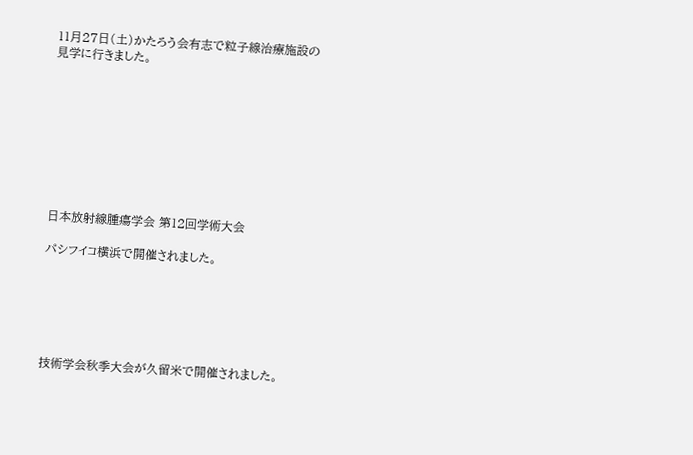11月27日(土)かたろう会有志で粒子線治療施設の
見学に行きました。









日本放射線腫瘍学会 第12回学術大会

パシフイコ横浜で開催されました。






技術学会秋季大会が久留米で開催されました。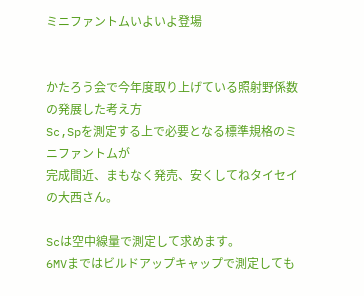ミニファントムいよいよ登場


かたろう会で今年度取り上げている照射野係数の発展した考え方
Sc,Spを測定する上で必要となる標準規格のミニファントムが
完成間近、まもなく発売、安くしてねタイセイの大西さん。

Scは空中線量で測定して求めます。
6MVまではビルドアップキャップで測定しても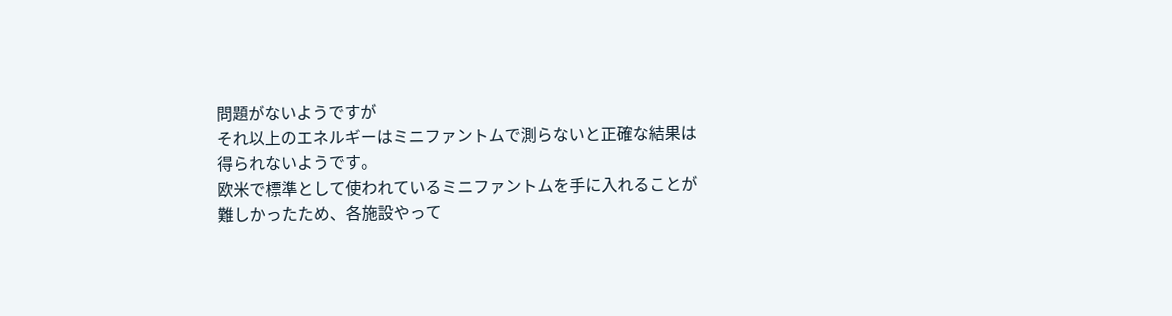問題がないようですが
それ以上のエネルギーはミニファントムで測らないと正確な結果は
得られないようです。
欧米で標準として使われているミニファントムを手に入れることが
難しかったため、各施設やって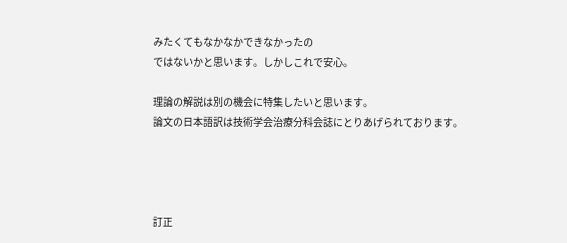みたくてもなかなかできなかったの
ではないかと思います。しかしこれで安心。

理論の解説は別の機会に特集したいと思います。
論文の日本語訳は技術学会治療分科会誌にとりあげられております。




訂正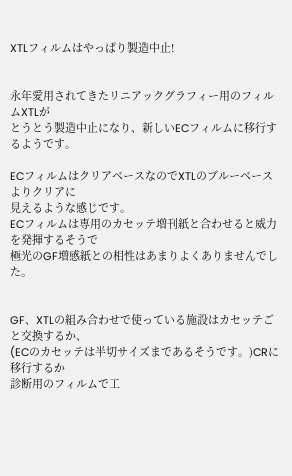XTLフィルムはやっぱり製造中止!


永年愛用されてきたリニアックグラフィー用のフィルムXTLが
とうとう製造中止になり、新しいECフィルムに移行するようです。

ECフィルムはクリアベースなのでXTLのブルーベースよりクリアに
見えるような感じです。
ECフィルムは専用のカセッテ増刊紙と合わせると威力を発揮するそうで
極光のGF増感紙との相性はあまりよくありませんでした。


GF、XTLの組み合わせで使っている施設はカセッテごと交換するか、
(ECのカセッテは半切サイズまであるそうです。)CRに移行するか
診断用のフィルムで工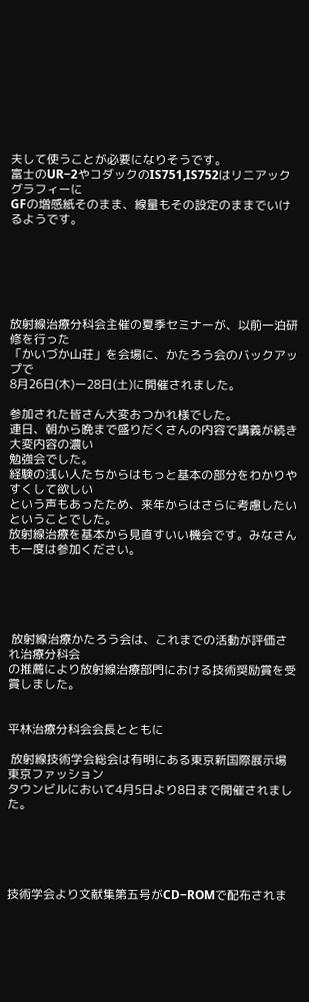夫して使うことが必要になりそうです。
富士のUR−2やコダックのIS751,IS752はリニアックグラフィーに
GFの増感紙そのまま、線量もその設定のままでいけるようです。






放射線治療分科会主催の夏季セミナーが、以前一泊研修を行った
「かいづか山荘」を会場に、かたろう会のバックアップで
8月26日(木)ー28日(土)に開催されました。

参加された皆さん大変おつかれ様でした。
連日、朝から晩まで盛りだくさんの内容で講義が続き大変内容の濃い
勉強会でした。
経験の浅い人たちからはもっと基本の部分をわかりやすくして欲しい
という声もあったため、来年からはさらに考慮したいということでした。
放射線治療を基本から見直すいい機会です。みなさんも一度は参加ください。





 放射線治療かたろう会は、これまでの活動が評価され治療分科会
の推薦により放射線治療部門における技術奨励賞を受賞しました。


平林治療分科会会長とともに

 放射線技術学会総会は有明にある東京新国際展示場東京ファッション
タウンビルにおいて4月5日より8日まで開催されました。





技術学会より文献集第五号がCD−ROMで配布されま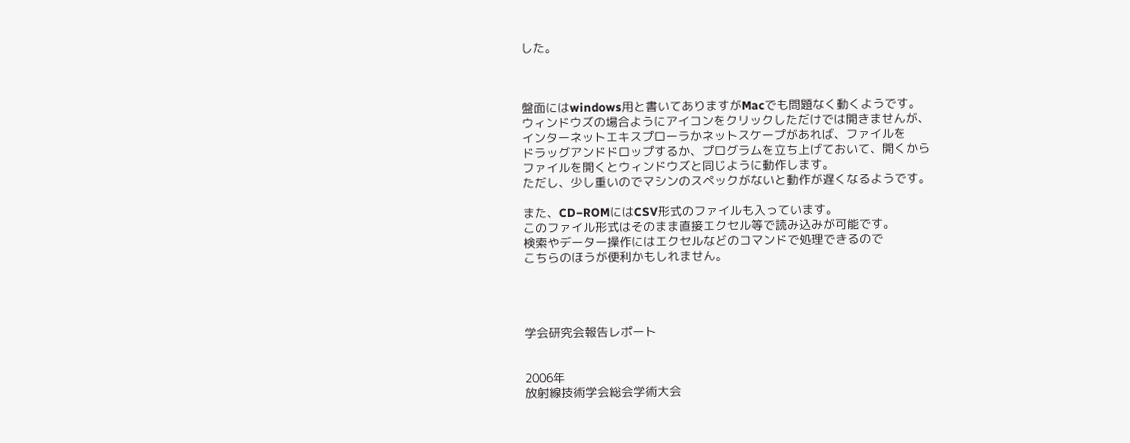した。



盤面にはwindows用と書いてありますがMacでも問題なく動くようです。
ウィンドウズの場合ようにアイコンをクリックしただけでは開きませんが、
インターネットエキスプローラかネットスケープがあれば、ファイルを
ドラッグアンドドロップするか、プログラムを立ち上げておいて、開くから
ファイルを開くとウィンドウズと同じように動作します。
ただし、少し重いのでマシンのスペックがないと動作が遅くなるようです。

また、CD−ROMにはCSV形式のファイルも入っています。
このファイル形式はそのまま直接エクセル等で読み込みが可能です。
検索やデーター操作にはエクセルなどのコマンドで処理できるので
こちらのほうが便利かもしれません。




学会研究会報告レポート


2006年
放射線技術学会総会学術大会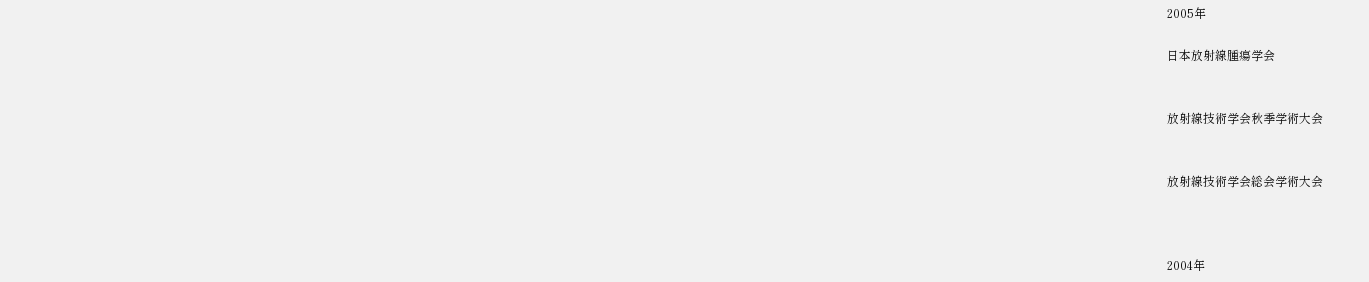2005年

日本放射線腫瘍学会


放射線技術学会秋季学術大会


放射線技術学会総会学術大会



2004年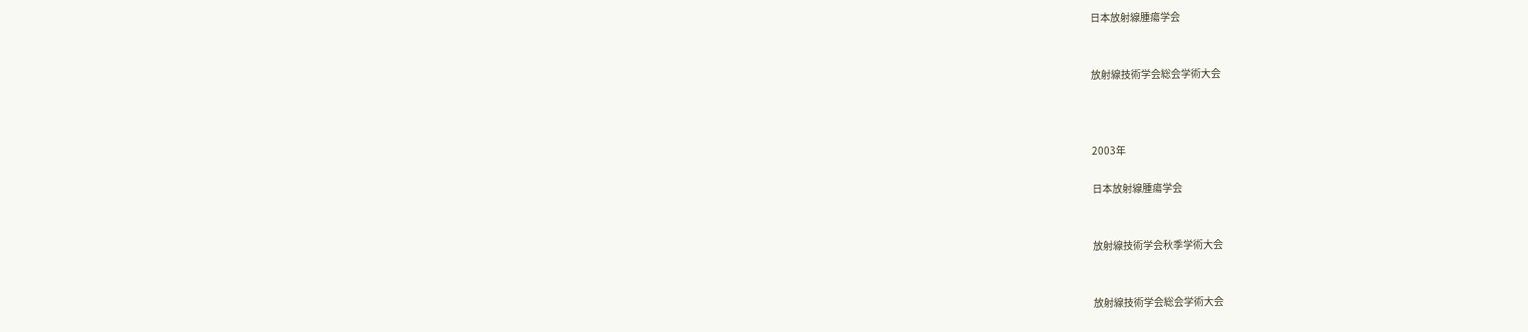日本放射線腫瘍学会


放射線技術学会総会学術大会



2003年

日本放射線腫瘍学会


放射線技術学会秋季学術大会


放射線技術学会総会学術大会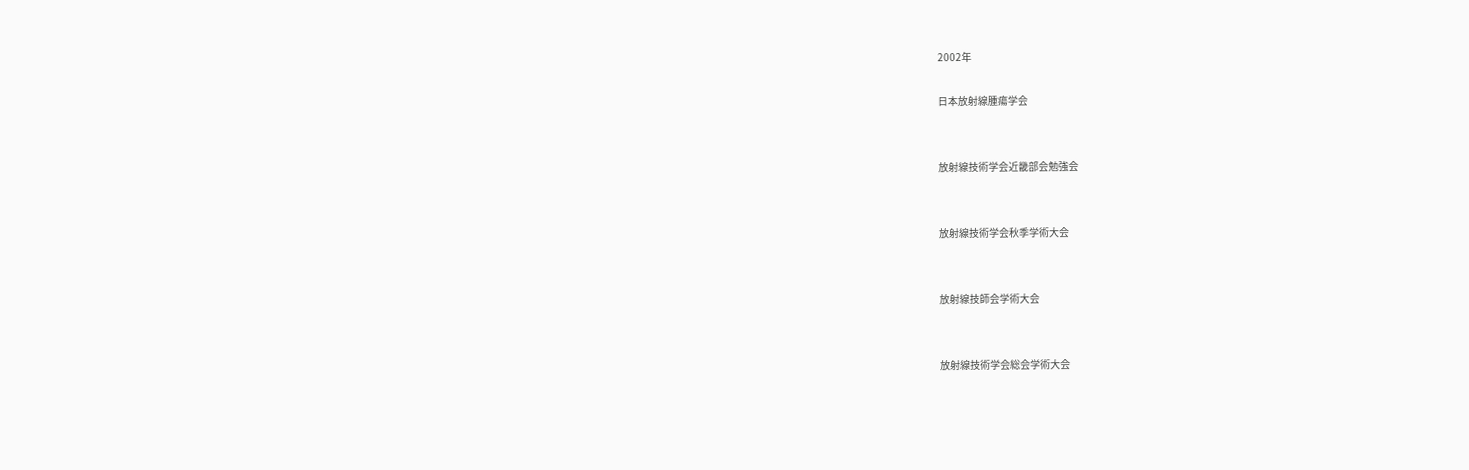2002年

日本放射線腫瘍学会


放射線技術学会近畿部会勉強会


放射線技術学会秋季学術大会


放射線技師会学術大会


放射線技術学会総会学術大会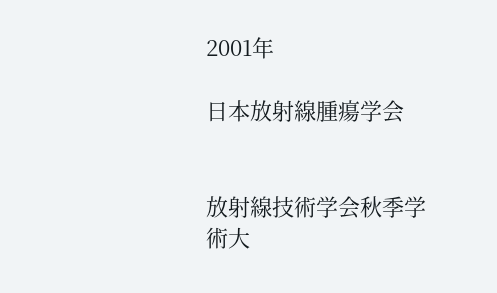2001年

日本放射線腫瘍学会


放射線技術学会秋季学術大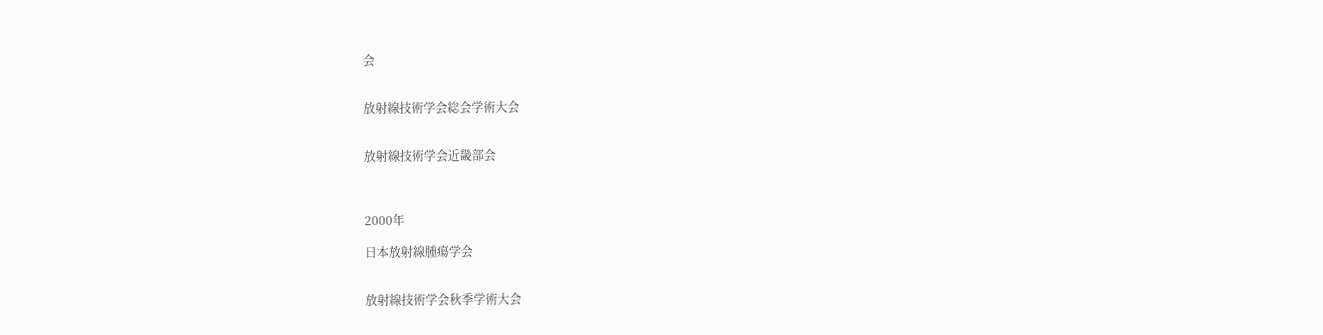会


放射線技術学会総会学術大会


放射線技術学会近畿部会



2000年

日本放射線腫瘍学会


放射線技術学会秋季学術大会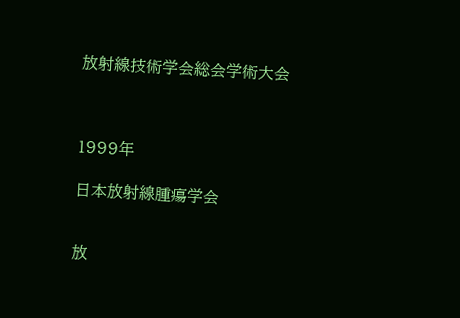放射線技術学会総会学術大会



1999年

日本放射線腫瘍学会


放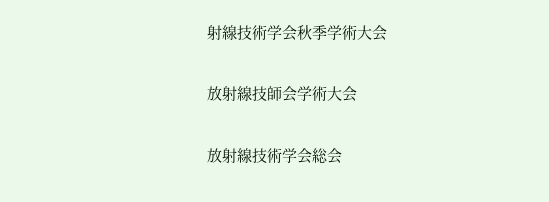射線技術学会秋季学術大会


放射線技師会学術大会


放射線技術学会総会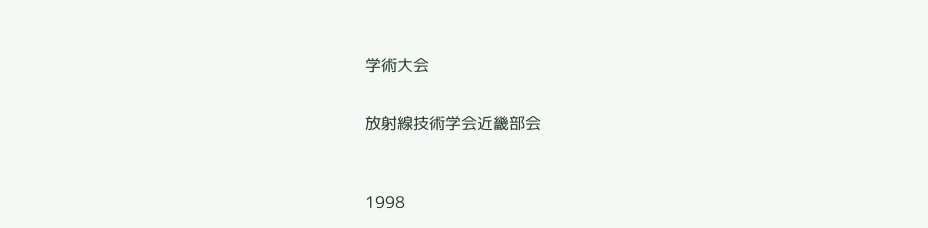学術大会


放射線技術学会近畿部会



1998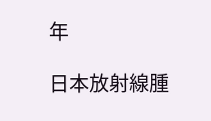年

日本放射線腫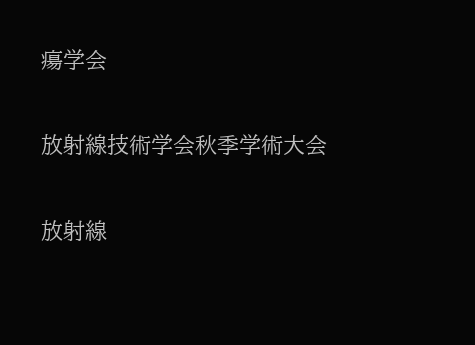瘍学会


放射線技術学会秋季学術大会


放射線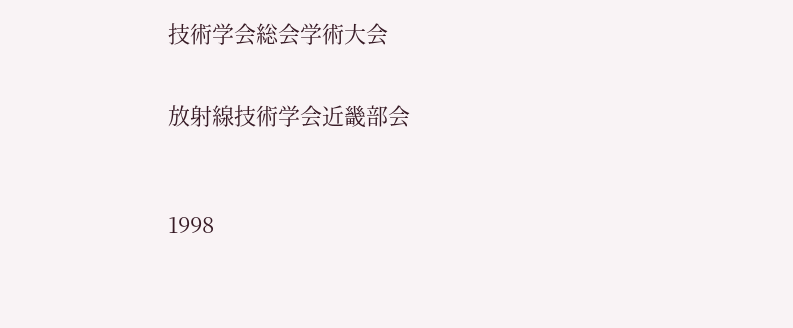技術学会総会学術大会


放射線技術学会近畿部会



1998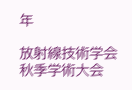年

放射線技術学会秋季学術大会